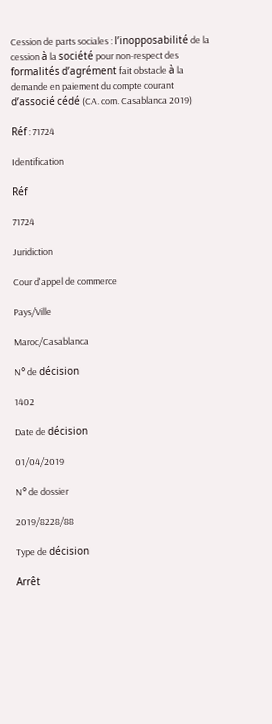Cession de parts sociales : l’inopposabilité de la cession à la société pour non-respect des formalités d’agrément fait obstacle à la demande en paiement du compte courant d’associé cédé (CA. com. Casablanca 2019)

Réf : 71724

Identification

Réf

71724

Juridiction

Cour d'appel de commerce

Pays/Ville

Maroc/Casablanca

N° de décision

1402

Date de décision

01/04/2019

N° de dossier

2019/8228/88

Type de décision

Arrêt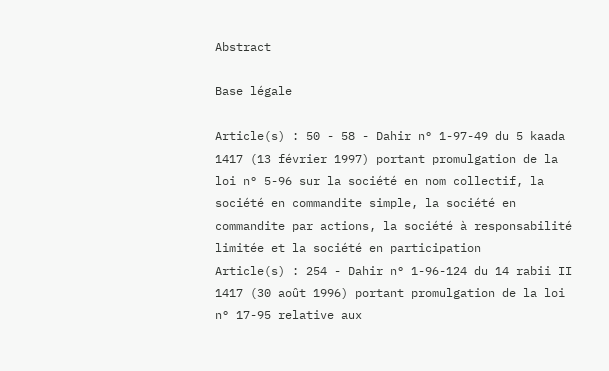Abstract

Base légale

Article(s) : 50 - 58 - Dahir n° 1-97-49 du 5 kaada 1417 (13 février 1997) portant promulgation de la loi n° 5-96 sur la société en nom collectif, la société en commandite simple, la société en commandite par actions, la société à responsabilité limitée et la société en participation
Article(s) : 254 - Dahir n° 1-96-124 du 14 rabii II 1417 (30 août 1996) portant promulgation de la loi n° 17-95 relative aux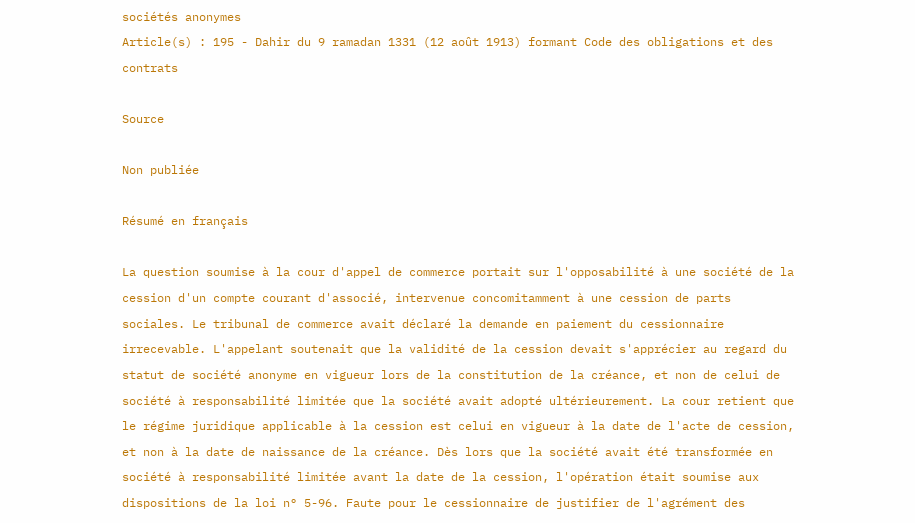sociétés anonymes
Article(s) : 195 - Dahir du 9 ramadan 1331 (12 août 1913) formant Code des obligations et des contrats

Source

Non publiée

Résumé en français

La question soumise à la cour d'appel de commerce portait sur l'opposabilité à une société de la cession d'un compte courant d'associé, intervenue concomitamment à une cession de parts sociales. Le tribunal de commerce avait déclaré la demande en paiement du cessionnaire irrecevable. L'appelant soutenait que la validité de la cession devait s'apprécier au regard du statut de société anonyme en vigueur lors de la constitution de la créance, et non de celui de société à responsabilité limitée que la société avait adopté ultérieurement. La cour retient que le régime juridique applicable à la cession est celui en vigueur à la date de l'acte de cession, et non à la date de naissance de la créance. Dès lors que la société avait été transformée en société à responsabilité limitée avant la date de la cession, l'opération était soumise aux dispositions de la loi n° 5-96. Faute pour le cessionnaire de justifier de l'agrément des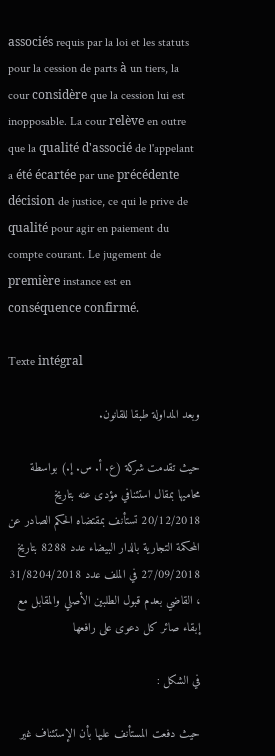associés requis par la loi et les statuts pour la cession de parts à un tiers, la cour considère que la cession lui est inopposable. La cour relève en outre que la qualité d'associé de l'appelant a été écartée par une précédente décision de justice, ce qui le prive de qualité pour agir en paiement du compte courant. Le jugement de première instance est en conséquence confirmé.

Texte intégral

وبعد المداولة طبقا للقانون.

حيث تقدمت شركة (ع. أ. س. إ.) بواسطة محاميها بمقال استئنافي مؤدى عنه بتاريخ 20/12/2018 تستأنف بمقتضاه الحكم الصادر عن المحكمة التجارية بالدار البيضاء عدد 8288 بتاريخ 27/09/2018 في الملف عدد 31/8204/2018 ، القاضي بعدم قبول الطلبين الأصلي والمقابل مع إبقاء صائر كل دعوى على رافعها

في الشكل :

حيث دفعت المستأنف عليها بأن الإستئناف غير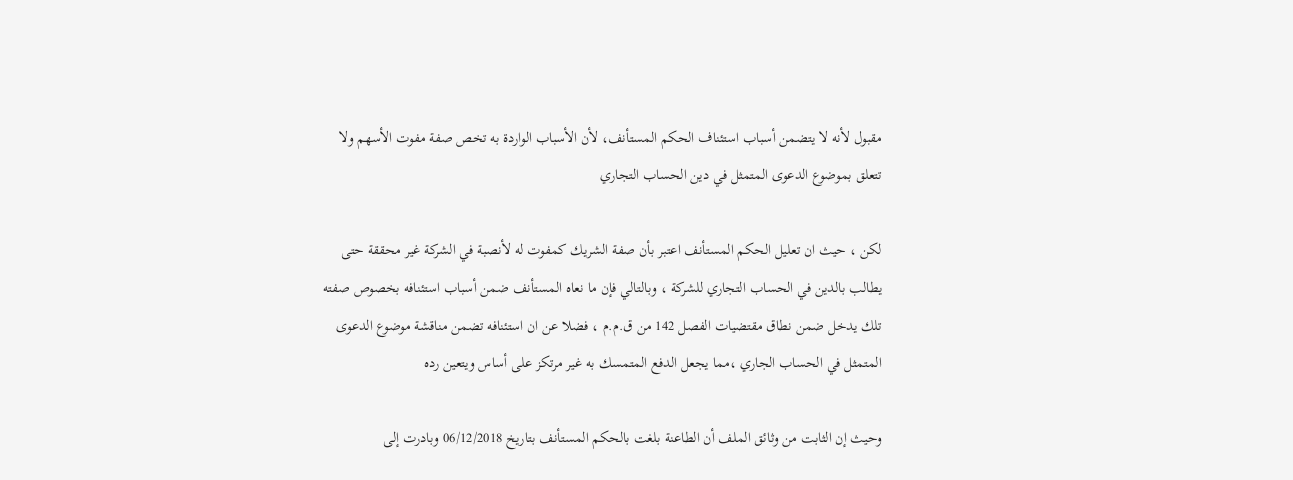مقبول لأنه لا يتضمن أسباب استئناف الحكم المستأنف، لأن الأسباب الواردة به تخص صفة مفوت الأسهم ولا تتعلق بموضوع الدعوى المتمثل في دين الحساب التجاري

لكن ، حيث ان تعليل الحكم المستأنف اعتبر بأن صفة الشريك كمفوت له لأنصبة في الشركة غير محققة حتى يطالب بالدين في الحساب التجاري للشركة ، وبالتالي فإن ما نعاه المستأنف ضمن أسباب استئنافه بخصوص صفته تلك يدخل ضمن نطاق مقتضيات الفصل 142 من ق.م.م ، فضلا عن ان استئنافه تضمن مناقشة موضوع الدعوى المتمثل في الحساب الجاري ،مما يجعل الدفع المتمسك به غير مرتكز على أساس ويتعين رده

وحيث إن الثابت من وثائق الملف أن الطاعنة بلغت بالحكم المستأنف بتاريخ 06/12/2018 وبادرت إلى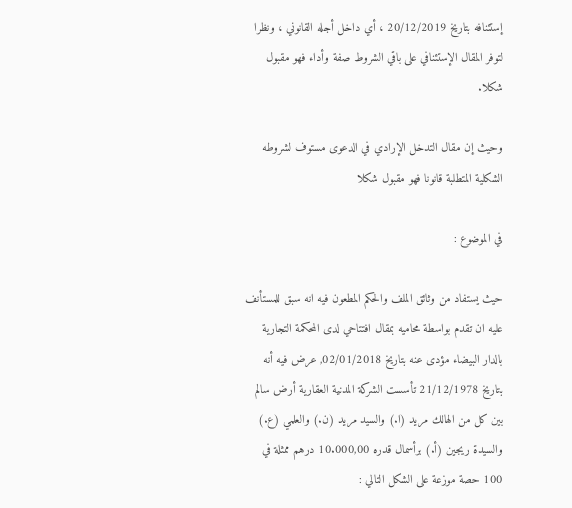إستئنافه بتاريخ 20/12/2019 ، أي داخل أجله القانوني ، ونظرا لتوفر المقال الإستئنافي على باقي الشروط صفة وأداء فهو مقبول شكلا.

وحيث إن مقال التدخل الإرادي في الدعوى مستوف لشروطه الشكلية المتطلبة قانونا فهو مقبول شكلا

في الموضوع :

حيث يستفاد من وثائق الملف والحكم المطعون فيه انه سبق للمستأنف عليه ان تقدم بواسطة محاميه بمقال افتتاحي لدى المحكمة التجارية بالدار البيضاء مؤدى عنه بتاريخ 02/01/2018, عرض فيه أنه بتاريخ 21/12/1978 تأسست الشركة المدنية العقارية أرض سالم بين كل من الهالك مريد (ا.) والسيد مريد (ن.) والعلمي (ع.) والسيدة ريجين (أ.) برأسمال قدره 10.000,00 درهم ممثلة في 100 حصة موزعة على الشكل التالي :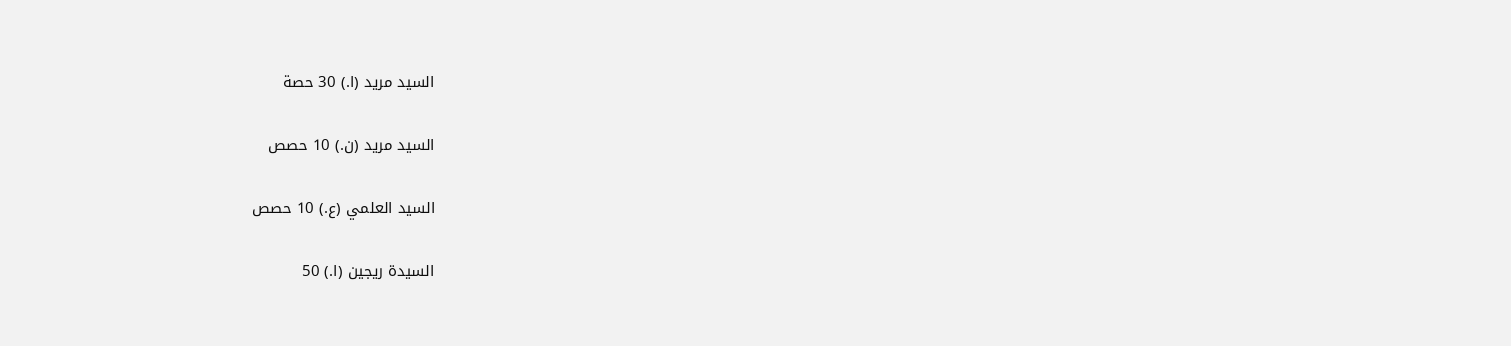السيد مريد (ا.) 30 حصة

السيد مريد (ن.) 10 حصص

السيد العلمي (ع.) 10 حصص

السيدة ريجين (ا.) 50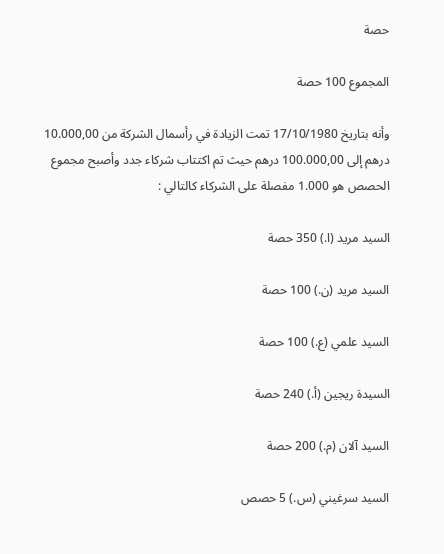حصة

المجموع 100 حصة

وأنه بتاريخ 17/10/1980 تمت الزيادة في رأسمال الشركة من 10.000,00 درهم إلى 100.000,00 درهم حيث تم اكتتاب شركاء جدد وأصبح مجموع الحصص هو 1.000 مفصلة على الشركاء كالتالي :

السيد مريد (ا.) 350 حصة

السيد مريد (ن.) 100 حصة

السيد علمي (ع.) 100 حصة

السيدة ريجين (أ.) 240 حصة

السيد آلان (م.) 200 حصة

السيد سرغيني (س.) 5 حصص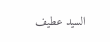السيد عطيف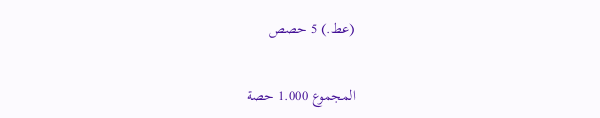(عط.) 5 حصص

المجموع 1.000 حصة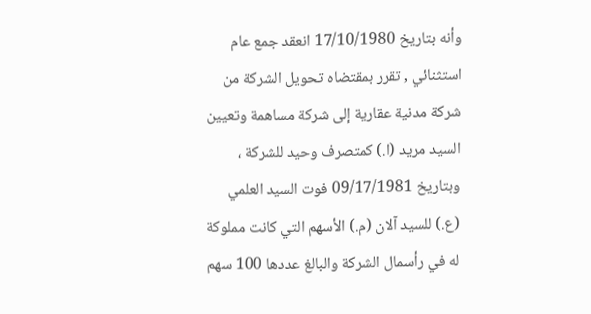وأنه بتاريخ 17/10/1980 انعقد جمع عام استثنائي , تقرر بمقتضاه تحويل الشركة من شركة مدنية عقارية إلى شركة مساهمة وتعيين السيد مريد (ا.) كمتصرف وحيد للشركة ، وبتاريخ 09/17/1981 فوت السيد العلمي (ع.) للسيد آلان (م.) الأسهم التي كانت مملوكة له في رأسمال الشركة والبالغ عددها 100 سهم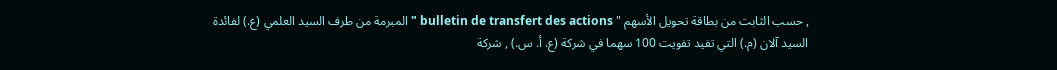, حسب الثابت من بطاقة تحويل الأسهم " bulletin de transfert des actions " المبرمة من طرف السيد العلمي (ع.) لفائدة السيد آلان (م.) التي تفيد تفويت 100 سهما في شركة (ع. أ. س.) , شركة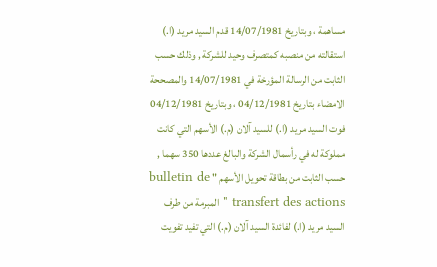مساهمة ، وبتاريخ 14/07/1981 قدم السيد مريد (ا.) استقالته من منصبه كمتصرف وحيد للشركة , وذلك حسب الثابت من الرسالة المؤرخة في 14/07/1981 والمصححة الامضاء بتاريخ 04/12/1981 ، وبتاريخ 04/12/1981 فوت السيد مريد (ا.) للسيد آلان (م.) الأسهم التي كانت مملوكة له في رأسمال الشركة والبالغ عددها 350 سهما , حسب الثابت من بطاقة تحويل الأسهم " bulletin de transfert des actions " المبرمة من طرف السيد مريد (ا.) لفائدة السيد آلان (م.) التي تفيد تفويت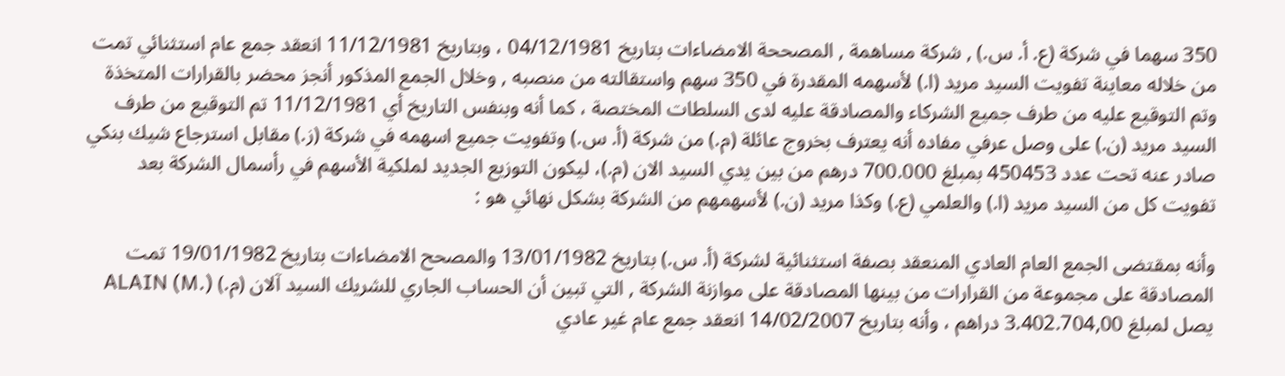350 سهما في شركة (ع. أ. س.) , شركة مساهمة , المصححة الامضاءات بتاريخ 04/12/1981 ، وبتاريخ 11/12/1981 انعقد جمع عام استثنائي تمت من خلاله معاينة تفويت السيد مريد (ا.) لأسهمه المقدرة في 350 سهم واستقالته من منصبه , وخلال الجمع المذكور أنجز محضر بالقرارات المتخذة وتم التوقيع عليه من طرف جميع الشركاء والمصادقة عليه لدى السلطات المختصة ، كما أنه وبنفس التاريخ أي 11/12/1981 تم التوقيع من طرف السيد مريد (ن.) على وصل عرفي مفاده أنه يعترف بخروج عائلة (م.) من شركة (أ. س.) وتفويت جميع اسهمه في شركة (ز.) مقابل استرجاع شيك بنكي صادر عنه تحت عدد 450453 بمبلغ 700.000 درهم من بين يدي السيد الان (م.)، ليكون التوزيع الجديد لملكية الأسهم في رأسمال الشركة بعد تفويت كل من السيد مريد (ا.) والعلمي (ع.) وكذا مريد (ن.) لأسهمهم من الشركة بشكل نهائي هو :

وأنه بمقتضى الجمع العام العادي المنعقد بصفة استثنائية لشركة (أ. س.) بتاريخ 13/01/1982 والمصحح الامضاءات بتاريخ 19/01/1982 تمت المصادقة على مجموعة من القرارات من بينها المصادقة على موازنة الشركة , التي تبين أن الحساب الجاري للشريك السيد آلان (م.) ALAIN (M.) يصل لمبلغ 3.402.704,00 دراهم ، وأنه بتاريخ 14/02/2007 انعقد جمع عام غير عادي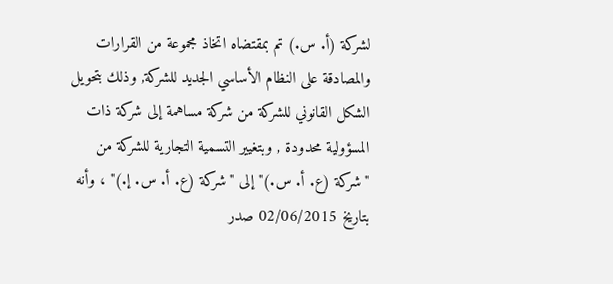لشركة (أ. س.) تم بمقتضاه اتخاذ مجموعة من القرارات والمصادقة على النظام الأساسي الجديد للشركة, وذلك بتحويل الشكل القانوني للشركة من شركة مساهمة إلى شركة ذات المسؤولية محدودة , وبتغيير التسمية التجارية للشركة من "شركة (ع. أ. س.)" إلى "شركة (ع. أ. س. إ.)" ، وأنه بتاريخ 02/06/2015 صدر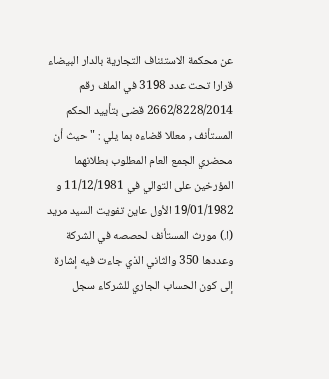عن محكمة الاستئناف التجارية بالدار البيضاء قرارا تحت عدد 3198 في الملف رقم 2662/8228/2014 قضى بتأييد الحكم المستأنف , معللا قضاءه بما يلي : "حيث أن محضري الجمع العام المطلوب بطلانهما المؤرخين على التوالي في 11/12/1981 و 19/01/1982 الأول عاين تفويت السيد مريد (ا.) مورث المستأنف لحصصه في الشركة وعددها 350 والثاني الذي جاءت فيه إشارة إلى كون الحساب الجاري للشركاء سجل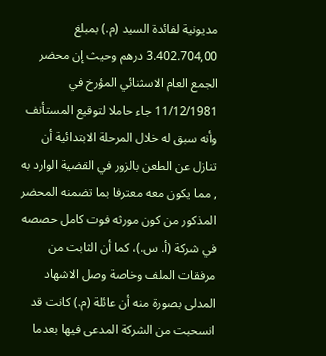مديونية لفائدة السيد (م.) بمبلغ 3.402.704,00 درهم وحيث إن محضر الجمع العام الاسثنائي المؤرخ في 11/12/1981 جاء حاملا لتوقيع المستأنف وأنه سبق له خلال المرحلة الابتدائية أن تنازل عن الطعن بالزور في القضية الوارد به , مما يكون معه معترفا بما تضمنه المحضر المذكور من كون مورثه فوت كامل حصصه في شركة (أ. س.)، كما أن الثابت من مرفقات الملف وخاصة وصل الاشهاد المدلى بصورة منه أن عائلة (م.) كانت قد انسحبت من الشركة المدعى فيها بعدما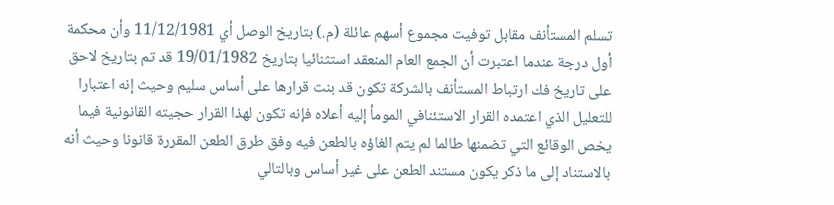تسلم المستأنف مقابل توفيت مجموع أسهم عائلة (م.) بتاريخ الوصل أي 11/12/1981 وأن محكمة أول درجة عندما اعتبرت أن الجمع العام المنعقد استثنائيا بتاريخ 19/01/1982 قد تم بتاريخ لاحق على تاريخ فك ارتباط المستأنف بالشركة تكون قد بنت قرارها على أساس سليم وحيث إنه اعتبارا للتعليل الذي اعتمده القرار الاستئنافي المومأ إليه أعلاه فإنه تكون لهذا القرار حجيته القانونية فيما يخص الوقائع التي تضمنها طالما لم يتم الغاؤه بالطعن فيه وفق طرق الطعن المقررة قانونا وحيث أنه بالاستناد إلى ما ذكر يكون مستند الطعن على غير أساس وبالتالي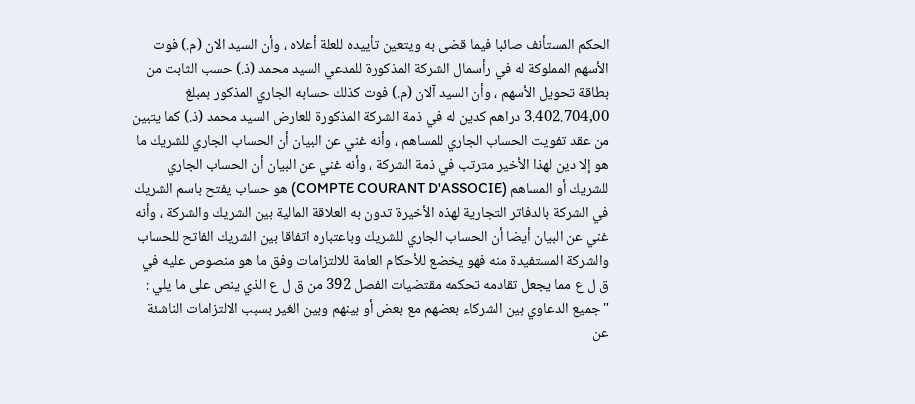الحكم المستأنف صائبا فيما قضى به ويتعين تأييده للعلة أعلاه ، وأن السيد الان (م.) فوت الأسهم المملوكة له في رأسمال الشركة المذكورة للمدعي السيد محمد (ذ.) حسب الثابت من بطاقة تحويل الأسهم ، وأن السيد آلان (م.) فوت كذلك حسابه الجاري المذكور بمبلغ 3.402.704,00 دراهم كدين له في ذمة الشركة المذكورة للعارض السيد محمد (ذ.) كما يتبين من عقد تفويت الحساب الجاري للمساهم ، وأنه غني عن البيان أن الحساب الجاري للشريك ما هو إلا دين لهذا الأخير مترتب في ذمة الشركة ، وأنه غني عن البيان أن الحساب الجاري للشريك أو المساهم (COMPTE COURANT D'ASSOCIE) هو حساب يفتح باسم الشريك في الشركة بالدفاتر التجارية لهذه الأخيرة تدون به العلاقة المالية بين الشريك والشركة ، وأنه غني عن البيان أيضا أن الحساب الجاري للشريك وباعتباره اتفاقا بين الشريك الفاتح للحساب والشركة المستفيدة منه فهو يخضع للأحكام العامة للالتزامات وفق ما هو منصوص عليه في ق ل ع مما يجعل تقادمه تحكمه مقتضيات الفصل 392 من ق ل ع الذي ينص على ما يلي : "جميع الدعاوي بين الشركاء بعضهم مع بعض أو بينهم وبين الغير بسبب الالتزامات الناشئة عن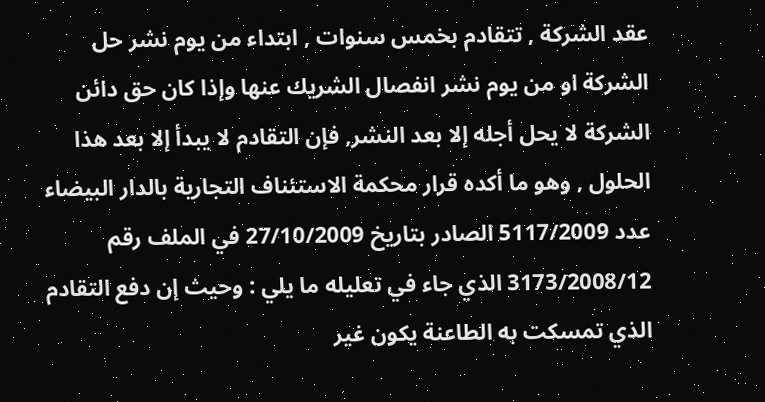عقد الشركة , تتقادم بخمس سنوات , ابتداء من يوم نشر حل الشركة او من يوم نشر انفصال الشريك عنها وإذا كان حق دائن الشركة لا يحل أجله إلا بعد النشر, فإن التقادم لا يبدأ إلا بعد هذا الحلول , وهو ما أكده قرار محكمة الاستئناف التجارية بالدار البيضاء عدد 5117/2009 الصادر بتاريخ 27/10/2009 في الملف رقم 3173/2008/12 الذي جاء في تعليله ما يلي : وحيث إن دفع التقادم الذي تمسكت به الطاعنة يكون غير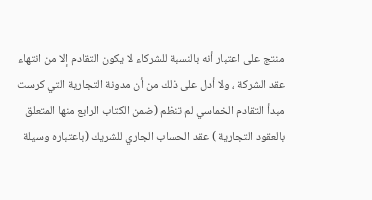منتج على اعتبار أنه بالنسبة للشركاء لا يكون التقادم إلا من انتهاء عقد الشركة ، ولا أدل على ذلك من أن مدونة التجارية التي كرست مبدأ التقادم الخماسي لم تنظم (ضمن الكتاب الرابع منها المتعلق بالعقود التجارية ) عقد الحساب الجاري للشريك (باعتباره وسيلة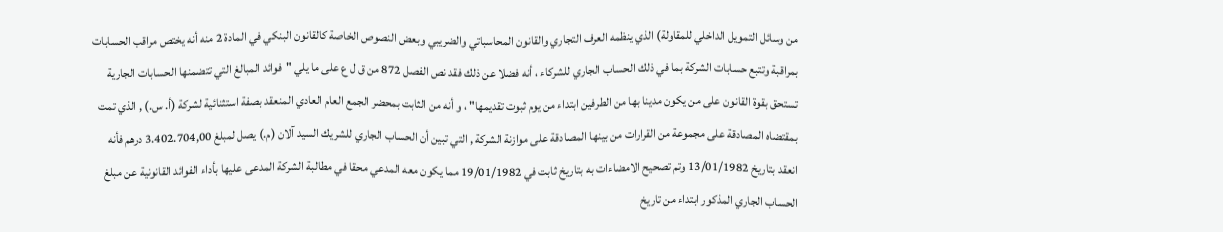من وسائل التمويل الداخلي للمقاولة) الذي ينظمه العرف التجاري والقانون المحاسباتي والضريبي وبعض النصوص الخاصة كالقانون البنكي في المادة 2 منه أنه يختص مراقب الحسابات بمراقبة وتتبع حسابات الشركة بما في ذلك الحساب الجاري للشركاء ، أنه فضلا عن ذلك فقد نص الفصل 872 من ق ل ع على ما يلي "فوائد المبالغ التي تتضمنها الحسابات الجارية تستحق بقوة القانون على من يكون مدينا بها من الطرفين ابتداء من يوم ثبوت تقديمها" ، و أنه من الثابت بمحضر الجمع العام العادي المنعقد بصفة استثنائية لشركة (أ. س.) , الذي تمت بمقتضاه المصادقة على مجموعة من القرارات من بينها المصادقة على موازنة الشركة , التي تبين أن الحساب الجاري للشريك السيد آلان (م.) يصل لمبلغ 3.402.704,00 درهم فأنه انعقد بتاريخ 13/01/1982 وتم تصحيح الامضاءات به بتاريخ ثابت في 19/01/1982 مما يكون معه المدعي محقا في مطالبة الشركة المدعى عليها بأداء الفوائد القانونية عن مبلغ الحساب الجاري المذكور ابتداء من تاريخ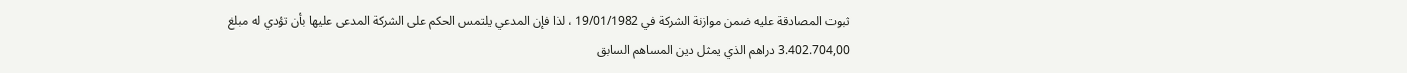ثبوت المصادقة عليه ضمن موازنة الشركة في 19/01/1982 ، لذا فإن المدعي يلتمس الحكم على الشركة المدعى عليها بأن تؤدي له مبلغ 3.402.704,00 دراهم الذي يمثل دين المساهم السابق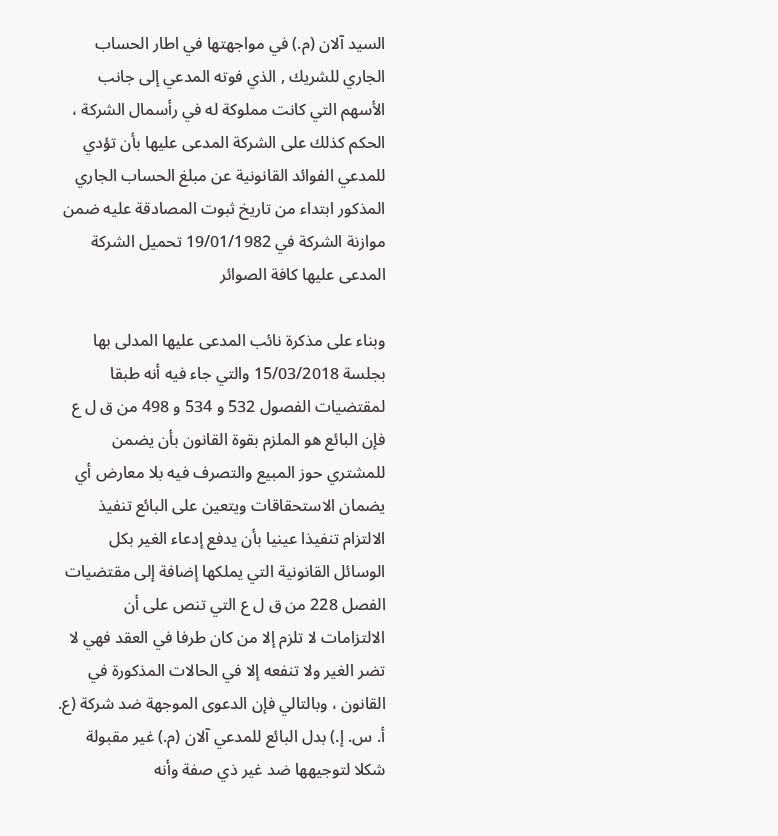السيد آلان (م.) في مواجهتها في اطار الحساب الجاري للشريك , الذي فوته المدعي إلى جانب الأسهم التي كانت مملوكة له في رأسمال الشركة ، الحكم كذلك على الشركة المدعى عليها بأن تؤدي للمدعي الفوائد القانونية عن مبلغ الحساب الجاري المذكور ابتداء من تاريخ ثبوت المصادقة عليه ضمن موازنة الشركة في 19/01/1982 تحميل الشركة المدعى عليها كافة الصوائر

وبناء على مذكرة نائب المدعى عليها المدلى بها بجلسة 15/03/2018 والتي جاء فيه أنه طبقا لمقتضيات الفصول 532 و 534 و 498 من ق ل ع فإن البائع هو الملزم بقوة القانون بأن يضمن للمشتري حوز المبيع والتصرف فيه بلا معارض أي يضمان الاستحقاقات ويتعين على البائع تنفيذ الالتزام تنفيذا عينيا بأن يدفع إدعاء الغير بكل الوسائل القانونية التي يملكها إضافة إلى مقتضيات الفصل 228 من ق ل ع التي تنص على أن الالتزامات لا تلزم إلا من كان طرفا في العقد فهي لا تضر الغير ولا تنفعه إلا في الحالات المذكورة في القانون ، وبالتالي فإن الدعوى الموجهة ضد شركة (ع. أ. س. إ.) بدل البائع للمدعي آلان (م.) غير مقبولة شكلا لتوجيهها ضد غير ذي صفة وأنه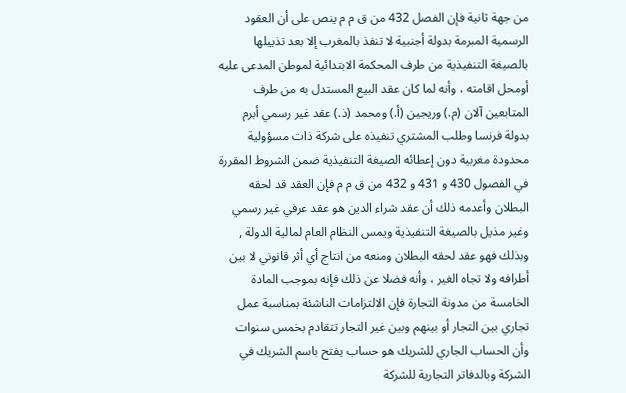من جهة ثانية فإن الفصل 432 من ق م م ينص على أن العقود الرسمية المبرمة بدولة أجنبية لا تنفذ بالمغرب إلا بعد تذييلها بالصيغة التنفيذية من طرف المحكمة الابتدائية لموطن المدعى عليه أومحل اقامته ، وأنه لما كان عقد البيع المستدل به من طرف المتابعين آلان (م.) وريجين (أ.) ومحمد (ذ.) عقد غير رسمي أبرم بدولة فرنسا وطلب المشتري تنفيذه على شركة ذات مسؤولية محدودة مغربية دون إعطائه الصيغة التنفيذية ضمن الشروط المقررة في الفصول 430 و 431 و 432 من ق م م فإن العقد قد لحقه البطلان وأعدمه ذلك أن عقد شراء الدين هو عقد عرفي غير رسمي وغير مذيل بالصيغة التنفيذية ويمس النظام العام لمالية الدولة , وبذلك فهو عقد لحقه البطلان ومنعه من انتاج أي أثر قانوني لا بين أطرافه ولا تجاه الغير ، وأنه فضلا عن ذلك فإنه بموجب المادة الخامسة من مدونة التجارة فإن الالتزامات الناشئة بمناسبة عمل تجاري بين التجار أو بينهم وبين غير التجار تتقادم بخمس سنوات وأن الحساب الجاري للشريك هو حساب يفتح باسم الشريك في الشركة وبالدفاتر التجارية للشركة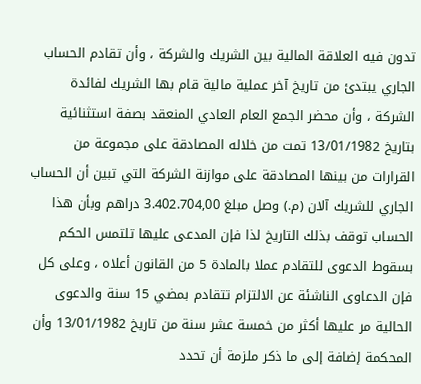تدون فيه العلاقة المالية بين الشريك والشركة ، وأن تقادم الحساب الجاري يبتدئ من تاريخ آخر عملية مالية قام بها الشريك لفائدة الشركة ، وأن محضر الجمع العام العادي المنعقد بصفة استثنائية بتاريخ 13/01/1982 تمت من خلاله المصادقة على مجموعة من القرارات من بينها المصادقة على موازنة الشركة التي تبين أن الحساب الجاري للشريك آلان (م.) وصل مبلغ 3.402.704,00 دراهم وبأن هذا الحساب توقف بذلك التاريخ لذا فإن المدعى عليها تلتمس الحكم بسقوط الدعوى للتقادم عملا بالمادة 5 من القانون أعلاه ، وعلى كل فإن الدعاوى الناشئة عن الالتزام تتقادم بمضي 15 سنة والدعوى الحالية مر عليها أكثر من خمسة عشر سنة من تاريخ 13/01/1982 وأن المحكمة إضافة إلى ما ذكر ملزمة أن تحدد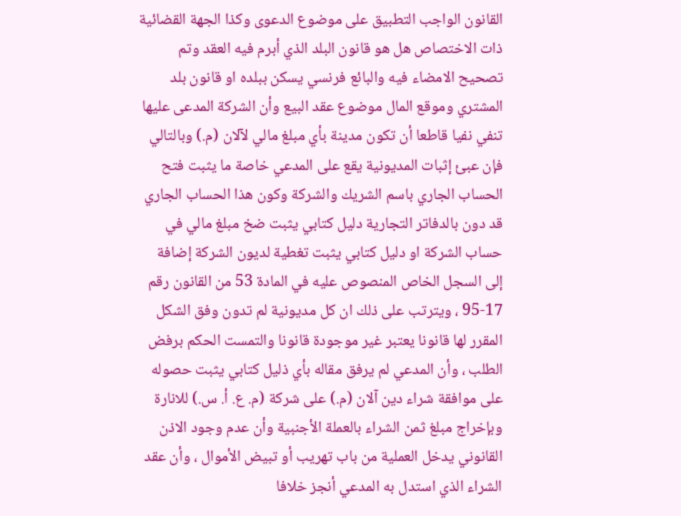القانون الواجب التطبيق على موضوع الدعوى وكذا الجهة القضائية ذات الاختصاص هل هو قانون البلد الذي أبرم فيه العقد وتم تصحيح الامضاء فيه والبائع فرنسي يسكن ببلده او قانون بلد المشتري وموقع المال موضوع عقد البيع وأن الشركة المدعى عليها تنفي نفيا قاطعا أن تكون مدينة بأي مبلغ مالي لآلان (م.) وبالتالي فإن عبئ إثبات المديونية يقع على المدعي خاصة ما يثبت فتح الحساب الجاري باسم الشريك والشركة وكون هذا الحساب الجاري قد دون بالدفاتر التجارية دليل كتابي يثبت ضخ مبلغ مالي في حساب الشركة او دليل كتابي يثبت تغطية لديون الشركة إضافة إلى السجل الخاص المنصوص عليه في المادة 53 من القانون رقم 17-95 ، ويترتب على ذلك ان كل مديونية لم تدون وفق الشكل المقرر لها قانونا يعتبر غير موجودة قانونا والتمست الحكم برفض الطلب ، وأن المدعي لم يرفق مقاله بأي ذليل كتابي يثبت حصوله على موافقة شراء دين آلان (م.) على شركة (م. ع. أ. س.) للانارة وبإخراج مبلغ ثمن الشراء بالعملة الأجنبية وأن عدم وجود الاذن القانوني يدخل العملية من باب تهريب أو تبيض الأموال ، وأن عقد الشراء الذي استدل به المدعي أنجز خلافا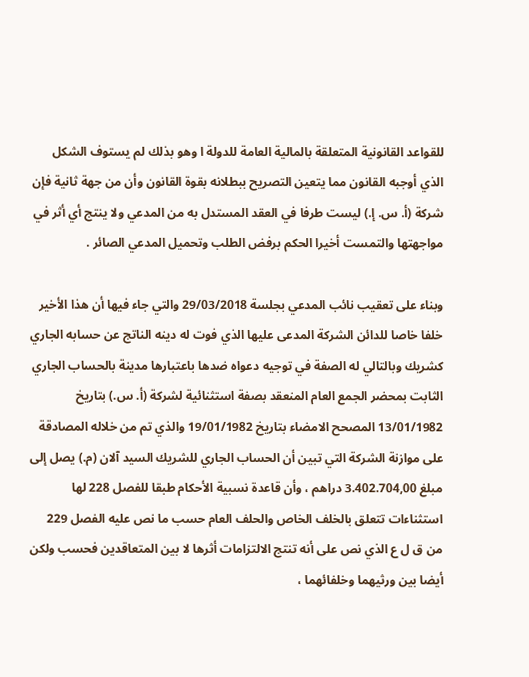للقواعد القانونية المتعلقة بالمالية العامة للدولة ا وهو بذلك لم يستوف الشكل الذي أوجبه القانون مما يتعين التصريح ببطلانه بقوة القانون وأن من جهة ثانية فإن شركة (أ. س. إ.) ليست طرفا في العقد المستدل به من المدعي ولا ينتج أي أثر في مواجهتها والتمست أخيرا الحكم برفض الطلب وتحميل المدعي الصائر .

وبناء على تعقيب نائب المدعي بجلسة 29/03/2018 والتي جاء فيها أن هذا الأخير خلفا خاصا للدائن الشركة المدعى عليها الذي فوت له دينه الناتج عن حسابه الجاري كشريك وبالتالي له الصفة في توجيه دعواه ضدها باعتبارها مدينة بالحساب الجاري الثابت بمحضر الجمع العام المنعقد بصفة استثنائية لشركة (أ. س.) بتاريخ 13/01/1982 المصحح الامضاء بتاريخ 19/01/1982 والذي تم من خلاله المصادقة على موازنة الشركة التي تبين أن الحساب الجاري للشريك السيد آلان (م.) يصل إلى مبلغ 3.402.704,00 دراهم ، وأن قاعدة نسبية الأحكام طبقا للفصل 228 لها استثناءات تتعلق بالخلف الخاص والحلف العام حسب ما نص عليه الفصل 229 من ق ل ع الذي نص على أنه تنتج الالتزامات أثرها لا بين المتعاقدين فحسب ولكن أيضا بين ورثيهما وخلفائهما ،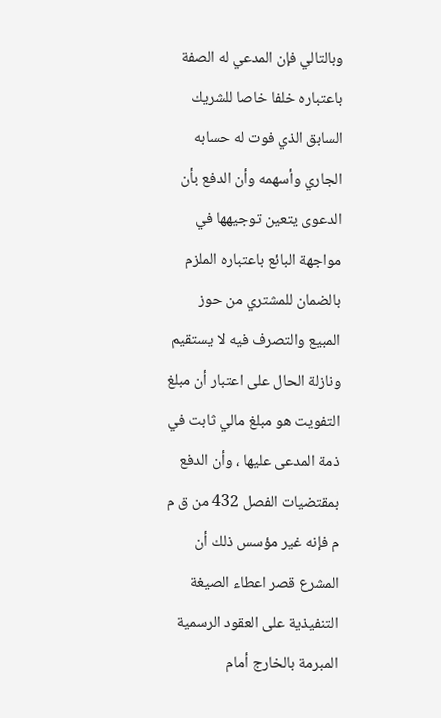وبالتالي فإن المدعي له الصفة باعتباره خلفا خاصا للشريك السابق الذي فوت له حسابه الجاري وأسهمه وأن الدفع بأن الدعوى يتعين توجيهها في مواجهة البائع باعتباره الملزم بالضمان للمشتري من حوز المبيع والتصرف فيه لا يستقيم ونازلة الحال على اعتبار أن مبلغ التفويت هو مبلغ مالي ثابت في ذمة المدعى عليها ، وأن الدفع بمقتضيات الفصل 432 من ق م م فإنه غير مؤسس ذلك أن المشرع قصر اعطاء الصيغة التنفيذية على العقود الرسمية المبرمة بالخارج أمام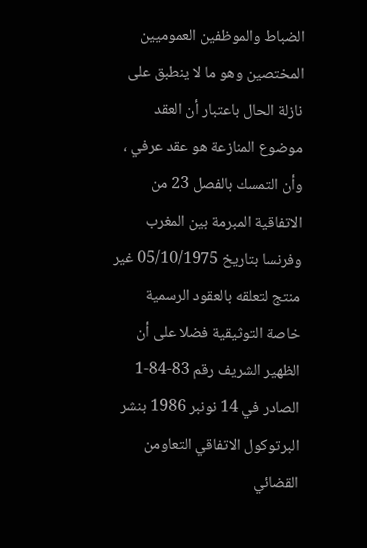الضباط والموظفين العموميين المختصين وهو ما لا ينطبق على نازلة الحال باعتبار أن العقد موضوع المنازعة هو عقد عرفي ، وأن التمسك بالفصل 23 من الاتفاقية المبرمة بين المغرب وفرنسا بتاريخ 05/10/1975 غير منتج لتعلقه بالعقود الرسمية خاصة التوثيقية فضلا على أن الظهير الشريف رقم 83-84-1 الصادر في 14 نونبر 1986 بنشر البرتوكول الاتفاقي التعاومن القضائي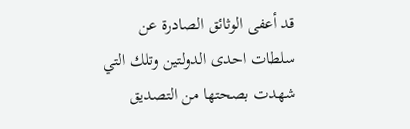قد أعفى الوثائق الصادرة عن سلطات احدى الدولتين وتلك التي شهدت بصحتها من التصديق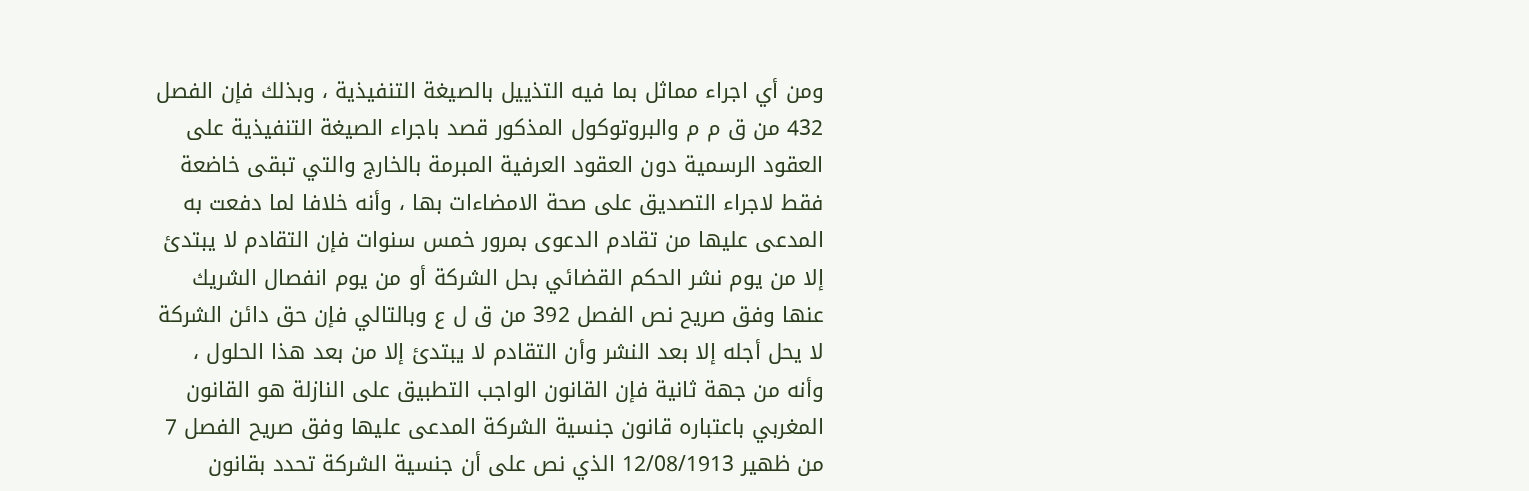ومن أي اجراء مماثل بما فيه التذييل بالصيغة التنفيذية ، وبذلك فإن الفصل 432 من ق م م والبروتوكول المذكور قصد باجراء الصيغة التنفيذية على العقود الرسمية دون العقود العرفية المبرمة بالخارج والتي تبقى خاضعة فقط لاجراء التصديق على صحة الامضاءات بها ، وأنه خلافا لما دفعت به المدعى عليها من تقادم الدعوى بمرور خمس سنوات فإن التقادم لا يبتدئ إلا من يوم نشر الحكم القضائي بحل الشركة أو من يوم انفصال الشريك عنها وفق صريح نص الفصل 392 من ق ل ع وبالتالي فإن حق دائن الشركة لا يحل أجله إلا بعد النشر وأن التقادم لا يبتدئ إلا من بعد هذا الحلول ، وأنه من جهة ثانية فإن القانون الواجب التطبيق على النازلة هو القانون المغربي باعتباره قانون جنسية الشركة المدعى عليها وفق صريح الفصل 7 من ظهير 12/08/1913 الذي نص على أن جنسية الشركة تحدد بقانون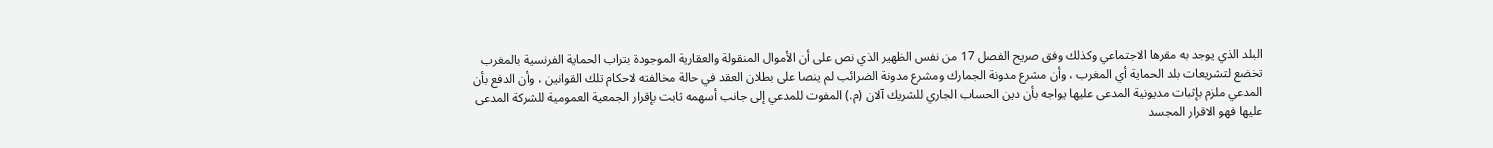البلد الذي يوجد به مقرها الاجتماعي وكذلك وفق صريح الفصل 17 من نفس الظهير الذي نص على أن الأموال المنقولة والعقارية الموجودة بتراب الحماية الفرنسية بالمغرب تخضع لتشريعات بلد الحماية أي المغرب ، وأن مشرع مدونة الجمارك ومشرع مدونة الضرائب لم ينصا على بطلان العقد في حالة مخالفته لاحكام تلك القوانين ، وأن الدفع بأن المدعي ملزم بإثبات مديونية المدعى عليها يواجه بأن دين الحساب الجاري للشريك آلان (م.) المفوت للمدعي إلى جانب أسهمه ثابت بإقرار الجمعية العمومية للشركة المدعى عليها فهو الاقرار المجسد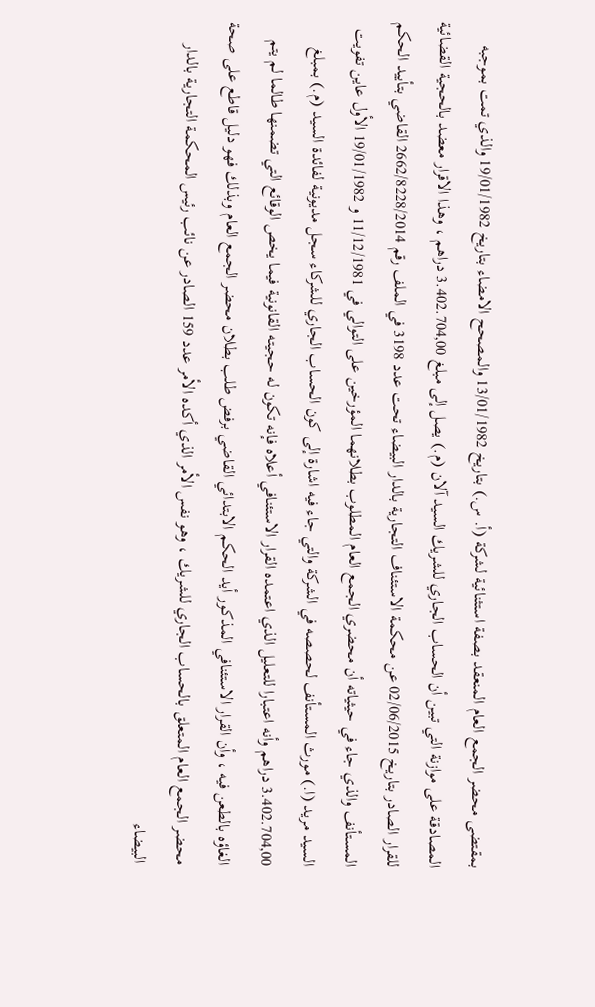بمقتضى محضر الجمع العام المنعقد بصفة استثنائية لشركة (أ. س.) بتاريخ 13/01/1982 والمصحح الامضاء بتاريخ 19/01/1982 والذي تمت بموجبه المصادقة على موازنة التي تبين أن الحساب الجاري للشريك السيد آلان (م.) يصل إلى مبلغ 3.402.704,00 دراهم ، وهذا الاقرار معضد بالحجية القضائية للقرار الصادر بتاريخ 02/06/2015 عن محكمة الاستئناف التجارية بالدار البيضاء تحت عدد 3198 في الملف رقم 2662/8228/2014 القاضي بتأييد الحكم المستأنف والذي جاء في حيثياته أن محضري الجمع العام المطلوب بطلانهما المؤرخين على التوالي في 11/12/1981 و 19/01/1982 الأول عاين تفويت السيد مريد (ا.) مورث المستأنف لحصصه في الشركة والتي جاء فيه اشارة إلى كون الحساب الجاري للشركاء سجل مديونية لفائدة السيد (م.) بمبلغ 3.402.704,00 دراهم وأنه اعتبارا للتعليل الذي اعتمده القرار الاستئنافي أعلاه فإنه تكون له حجيته القانونية فيما يخص الوقائع التي تضمنها طالما لم يتم الغاؤه بالطعن فيه ، وأن القرار الاستئنافي المذكور أيد الحكم الابتدائي القاضي برفض طلب بطلان محضر الجمع العام وبذلك فهو دليل قاطع على صحة محضر الجمع العام المتعلق بالحساب الجاري للشريك ، وهو نفس الأمر الذي أكده الأمر عدد 159 الصادر عن نائب رئيس المحكمة التجارية بالدار البيضاء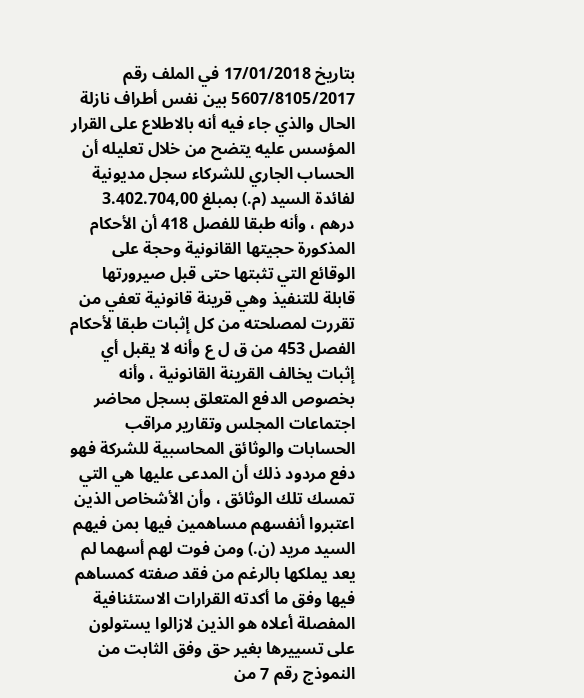بتاريخ 17/01/2018 في الملف رقم 5607/8105/2017 بين نفس أطراف نازلة الحال والذي جاء فيه أنه بالاطلاع على القرار المؤسس عليه يتضح من خلال تعليله أن الحساب الجاري للشركاء سجل مديونية لفائدة السيد (م.) بمبلغ 3.402.704,00 درهم ، وأنه طبقا للفصل 418 أن الأحكام المذكورة حجيتها القانونية وحجة على الوقائع التي تثبتها حتى قبل صيرورتها قابلة للتنفيذ وهي قرينة قانونية تعفي من تقررت لمصلحته من كل إثبات طبقا لأحكام الفصل 453 من ق ل ع وأنه لا يقبل أي إثبات يخالف القرينة القانونية ، وأنه بخصوص الدفع المتعلق بسجل محاضر اجتماعات المجلس وتقارير مراقب الحسابات والوثائق المحاسبية للشركة فهو دفع مردود ذلك أن المدعى عليها هي التي تمسك تلك الوثائق ، وأن الأشخاص الذين اعتبروا أنفسهم مساهمين فيها بمن فيهم السيد مريد (ن.) ومن فوت لهم أسهما لم يعد يملكها بالرغم من فقد صفته كمساهم فيها وفق ما أكدته القرارات الاستئنافية المفصلة أعلاه هو الذين لازالوا يستولون على تسييرها بغير حق وفق الثابت من النموذج رقم 7 من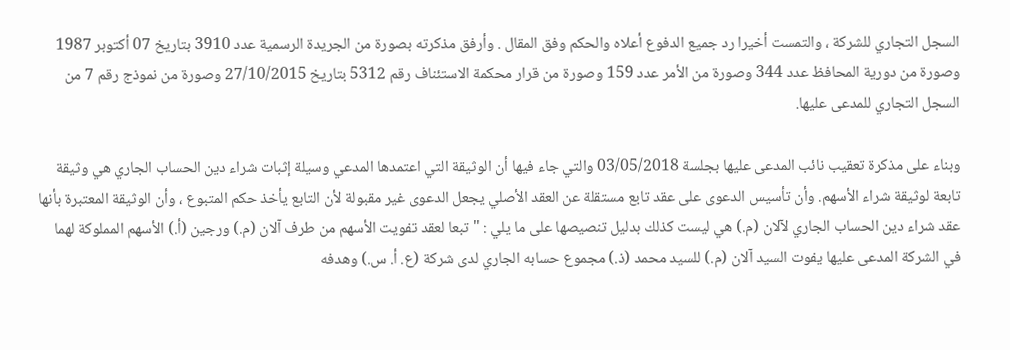السجل التجاري للشركة ، والتمست أخيرا رد جميع الدفوع أعلاه والحكم وفق المقال . وأرفق مذكرته بصورة من الجريدة الرسمية عدد 3910 بتاريخ 07 أكتوبر 1987 وصورة من دورية المحافظ عدد 344 وصورة من الأمر عدد 159 وصورة من قرار محكمة الاستئناف رقم 5312 بتاريخ 27/10/2015 وصورة من نموذج رقم 7 من السجل التجاري للمدعى عليها.

وبناء على مذكرة تعقيب نائب المدعى عليها بجلسة 03/05/2018 والتي جاء فيها أن الوثيقة التي اعتمدها المدعي وسيلة إثبات شراء دين الحساب الجاري هي وثيقة تابعة لوثيقة شراء الأسهم. وأن تأسيس الدعوى على عقد تابع مستقلة عن العقد الأصلي يجعل الدعوى غير مقبولة لأن التابع يأخذ حكم المتبوع ، وأن الوثيقة المعتبرة بأنها عقد شراء دين الحساب الجاري لآلان (م.) هي ليست كذلك بدليل تنصيصها على ما يلي : "تبعا لعقد تفويت الأسهم من طرف آلان (م.) ورجين (أ.) الأسهم المملوكة لهما في الشركة المدعى عليها يفوت السيد آلان (م.) للسيد محمد (ذ.) مجموع حسابه الجاري لدى شركة (ع. أ. س.) وهدفه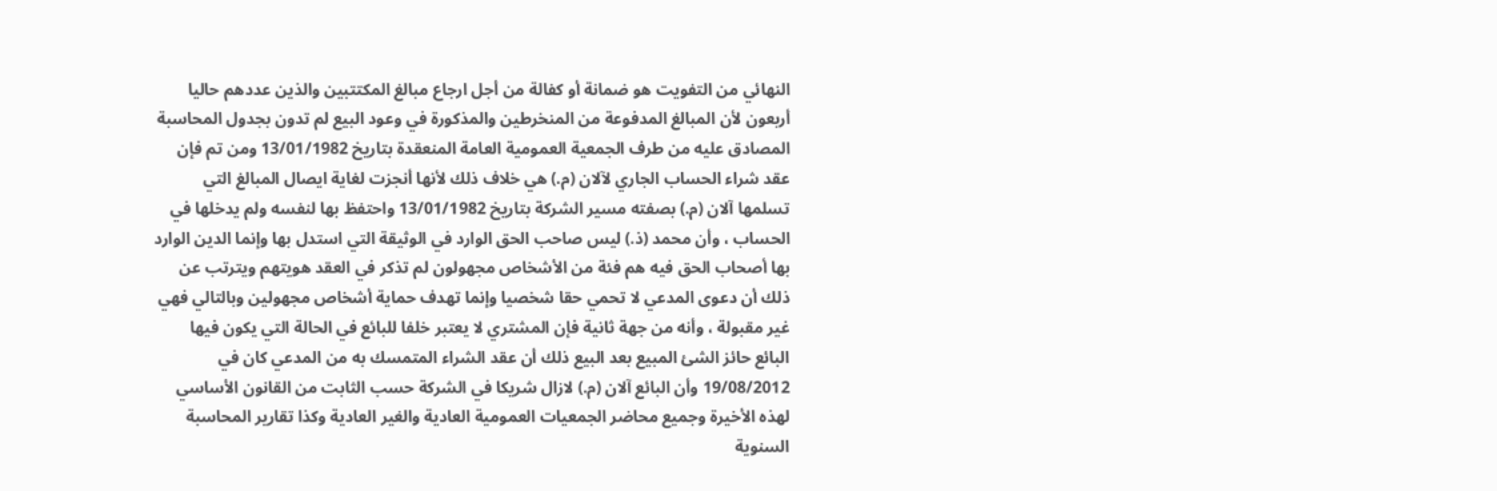النهائي من التفويت هو ضمانة أو كفالة من أجل ارجاع مبالغ المكتتبين والذين عددهم حاليا أربعون لأن المبالغ المدفوعة من المنخرطين والمذكورة في وعود البيع لم تدون بجدول المحاسبة المصادق عليه من طرف الجمعية العمومية العامة المنعقدة بتاريخ 13/01/1982 ومن تم فإن عقد شراء الحساب الجاري لآلان (م.) هي خلاف ذلك لأنها أنجزت لغاية ايصال المبالغ التي تسلمها آلان (م.) بصفته مسير الشركة بتاريخ 13/01/1982 واحتفظ بها لنفسه ولم يدخلها في الحساب ، وأن محمد (ذ.) ليس صاحب الحق الوارد في الوثيقة التي استدل بها وإنما الدين الوارد بها أصحاب الحق فيه هم فئة من الأشخاص مجهولون لم تذكر في العقد هويتهم ويترتب عن ذلك أن دعوى المدعي لا تحمي حقا شخصيا وإنما تهدف حماية أشخاص مجهولين وبالتالي فهي غير مقبولة ، وأنه من جهة ثانية فإن المشتري لا يعتبر خلفا للبائع في الحالة التي يكون فيها البائع حائز الشئ المبيع بعد البيع ذلك أن عقد الشراء المتمسك به من المدعي كان في 19/08/2012 وأن البائع آلان (م.) لازال شريكا في الشركة حسب الثابت من القانون الأساسي لهذه الأخيرة وجميع محاضر الجمعيات العمومية العادية والغير العادية وكذا تقارير المحاسبة السنوية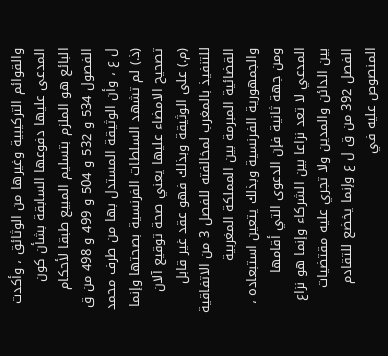والقوائم التركيبية وغيرها من الوثائق ، وأكدت المدعى عليها دفوعها السابقة بشأن كون البائع هو الملزم بتسليم المبيع طبقا لأحكام الفصول 534 و 532 و 504 و 499 و 498 من ق ل ع ، وأن الوثيقة المستدل بها من طرف محمد (ذ.) لم تشهد السلطات الفرنسية بصحتها وإنما تصحيح الامضاء عليها يعني صحة توقيع آلان (م.) على الوثيقة وبذلك فهو عقد غير قابل للتنفيذ بالمغرب لمخالفته للفصل 3 من الاتفاقية القضائية المبرمة بين المملكة المغربية والجمهورية الفرنسية وبذلك يتعين استبعاده ، ومن جهة ثانية فإن الدعوى التي أقامها المدعي لا تعد نزاعا بين الشركاء وإنما هو نزاع بين الدائن والمدين ولا تجري عليه مقتضيات الفصل 392 من ق ل ع وإنما يخضع للتقادم المنصوص عليه في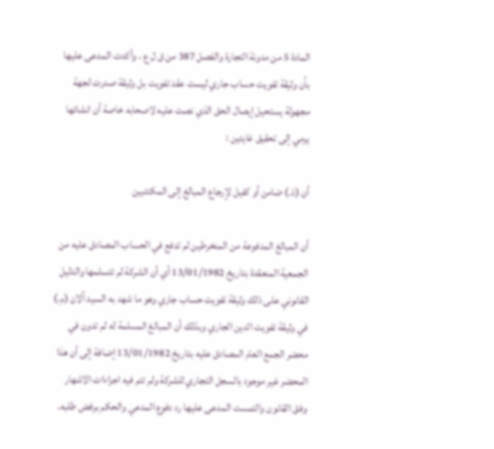المادة 5 من مدونة التجارة والفصل 387 من ق ل ع ، وأكدت المدعى عليها بأن وثيقة تفويت حساب جاري ليست عقد تفويت بل وثيقة صدرت لجهة مجهولة يستحيل إيصال الحق الذي نصت عليه لاصحابه خاصة أن انشائها يرمي إلى تحقيق غايتين :

أن (ذ.) ضامن أو كفيل لإرجاع المبالغ إلى المكتتبين

أن المبالغ المدفوعة من المنخرطين لم تدفع في الحساب المصادق عليه من الجمعية المنعقدة بتاريخ 13/01/1982 أي أن الشركة لم تتسلمها والدليل القانوني على ذلك وثيقة تفويت حساب جاري وهو ما شهد به السيد آلان (م.) في وثيقة تفويت الدين الجاري وبذلك أن المبالغ المسلمة له لم تدون في محضر الجمع العام المصادق عليه بتاريخ 13/01/1982 إضافة إلى أن هذا المحضر غير موجود بالسجل التجاري للشركة ولم تتم فيه اجراءات الاشهار وفق القانون والتمست المدعى عليها رد دفوع المدعي والحكم برفض طلبه.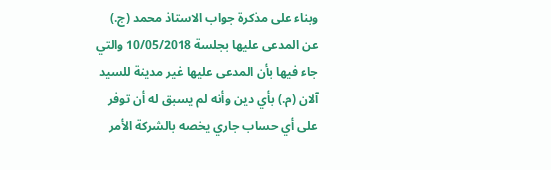وبناء على مذكرة جواب الاستاذ محمد (ج.) عن المدعى عليها بجلسة 10/05/2018 والتي جاء فيها بأن المدعى عليها غير مدينة للسيد آلان (م.) بأي دين وأنه لم يسبق له أن توفر على أي حساب جاري يخصه بالشركة الأمر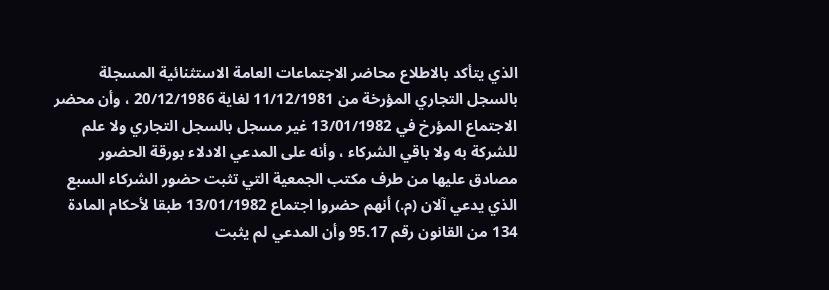الذي يتأكد بالاطلاع محاضر الاجتماعات العامة الاستثنائية المسجلة بالسجل التجاري المؤرخة من 11/12/1981 لغاية 20/12/1986 ، وأن محضر الاجتماع المؤرخ في 13/01/1982 غير مسجل بالسجل التجاري ولا علم للشركة به ولا باقي الشركاء ، وأنه على المدعي الادلاء بورقة الحضور مصادق عليها من طرف مكتب الجمعية التي تثبت حضور الشركاء السبع الذي يدعي آلان (م.) أنهم حضروا اجتماع 13/01/1982 طبقا لأحكام المادة 134 من القانون رقم 95.17 وأن المدعي لم يثبت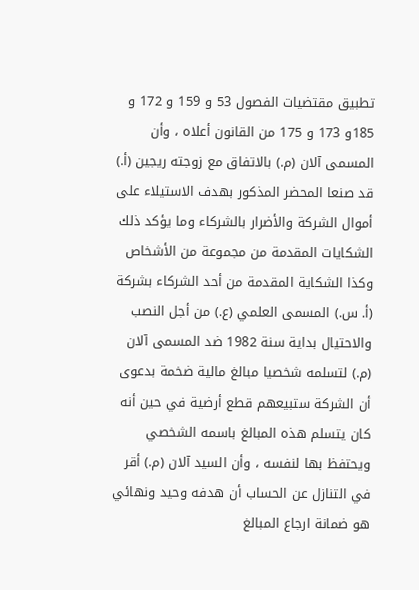تطبيق مقتضيات الفصول 53 و 159 و 172 و 185و 173 و 175 من القانون أعلاه ، وأن المسمى آلان (م.) بالاتفاق مع زوجته ريجين (أ.) قد صنعا المحضر المذكور بهدف الاستيلاء على أموال الشركة والأضرار بالشركاء وما يؤكد ذلك الشكايات المقدمة من مجموعة من الأشخاص وكذا الشكاية المقدمة من أحد الشركاء بشركة (أ. س.) المسمى العلمي (ع.) من أجل النصب والاحتيال بداية سنة 1982 ضد المسمى آلان (م.) لتسلمه شخصيا مبالغ مالية ضخمة بدعوى أن الشركة ستبيعهم قطع أرضية في حين أنه كان يتسلم هذه المبالغ باسمه الشخصي ويحتفظ بها لنفسه ، وأن السيد آلان (م.) أقر في التنازل عن الحساب أن هدفه وحيد ونهائي هو ضمانة ارجاع المبالغ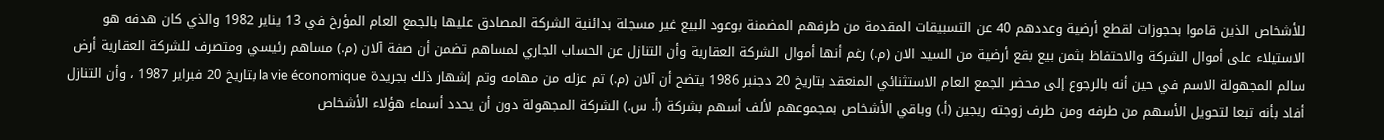للأشخاص الذين قاموا بحجوزات لقطع أرضية وعددهم 40 عن التسبيقات المقدمة من طرفهم المضمنة بوعود البيع غير مسجلة بدائنية الشركة المصادق عليها بالجمع العام المؤرخ في 13 يناير 1982 والذي كان هدفه هو الاستيلاء على أموال الشركة والاحتفاظ بثمن بيع بقع أرضية من السيد الان (م.) رغم أنها أموال الشركة العقارية وأن التنازل عن الحساب الجاري لمساهم تضمن أن صفة آلان (م.) مساهم رئيسي ومتصرف للشركة العقارية أرض سالم المجهولة الاسم في حين أنه بالرجوع إلى محضر الجمع العام الاستثنائي المنعقد بتاريخ 20 دجنبر 1986 يتضح أن آلان (م.) تم عزله من مهامه وتم إشهار ذلك بجريدة la vie économique بتاريخ 20 فبراير 1987 ، وأن التنازل أفاد بأنه تبعا لتحويل الأسهم من طرفه ومن طرف زوجته ريجين (أ.) وباقي الأشخاص بمجموعهم لألف أسهم بشركة (أ. س.) الشركة المجهولة دون أن يحدد أسماء هؤلاء الأشخاص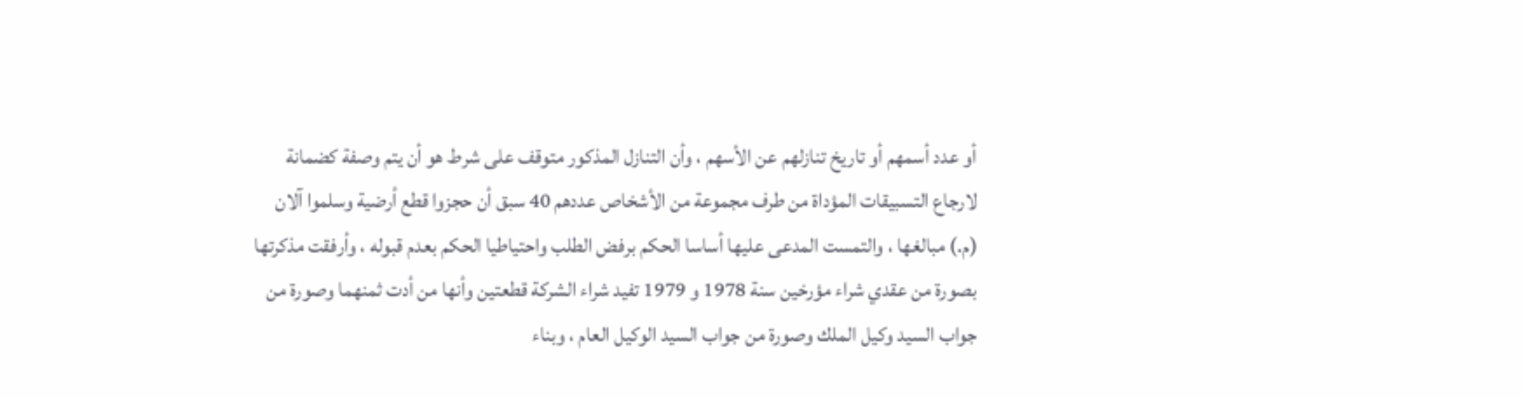أو عدد أسمهم أو تاريخ تنازلهم عن الأسهم ، وأن التنازل المذكور متوقف على شرط هو أن يتم وصفة كضمانة لارجاع التسبيقات المؤداة من طرف مجموعة من الأشخاص عددهم 40 سبق أن حجزوا قطع أرضية وسلموا آلان (م.) مبالغها ، والتمست المدعى عليها أساسا الحكم برفض الطلب واحتياطيا الحكم بعدم قبوله ، وأرفقت مذكرتها بصورة من عقدي شراء مؤرخين سنة 1978 و 1979 تفيد شراء الشركة قطعتين وأنها من أدت ثمنهما وصورة من جواب السيد وكيل الملك وصورة من جواب السيد الوكيل العام ، وبناء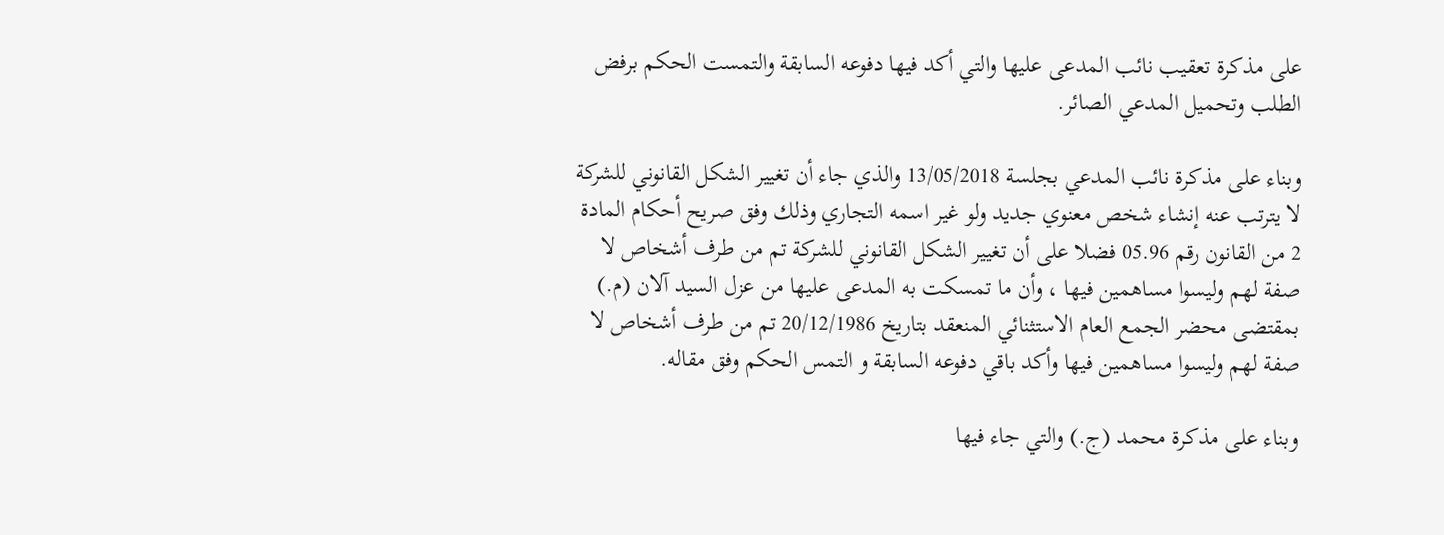على مذكرة تعقيب نائب المدعى عليها والتي أكد فيها دفوعه السابقة والتمست الحكم برفض الطلب وتحميل المدعي الصائر.

وبناء على مذكرة نائب المدعي بجلسة 13/05/2018 والذي جاء أن تغيير الشكل القانوني للشركة لا يترتب عنه إنشاء شخص معنوي جديد ولو غير اسمه التجاري وذلك وفق صريح أحكام المادة 2 من القانون رقم 05.96 فضلا على أن تغيير الشكل القانوني للشركة تم من طرف أشخاص لا صفة لهم وليسوا مساهمين فيها ، وأن ما تمسكت به المدعى عليها من عزل السيد آلان (م.) بمقتضى محضر الجمع العام الاستثنائي المنعقد بتاريخ 20/12/1986 تم من طرف أشخاص لا صفة لهم وليسوا مساهمين فيها وأكد باقي دفوعه السابقة و التمس الحكم وفق مقاله.

وبناء على مذكرة محمد (ج.) والتي جاء فيها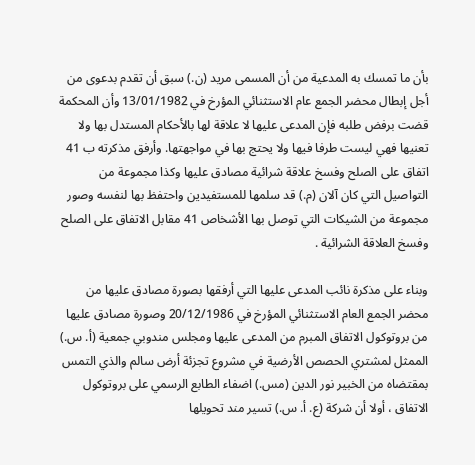بأن ما تمسك به المدعية من أن المسمى مريد (ن.) سبق أن تقدم بدعوى من أجل إبطال محضر الجمع عام الاستثنائي المؤرخ في 13/01/1982 وأن المحكمة قضت برفض طلبه فإن المدعى عليها لا علاقة لها بالأحكام المستدل بها ولا تعنيها فهي ليست طرفا فيها ولا يحتج بها في مواجهتها. وأرفق مذكرته ب 41 اتفاق على الصلح وفسخ علاقة شرائية مصادق عليها وكذا مجموعة من التواصيل التي كان آلان (م.) قد سلمها للمستفيدين واحتفظ بها لنفسه وصور مجموعة من الشيكات التي توصل بها الأشخاص 41 مقابل الاتفاق على الصلح وفسخ العلاقة الشرائية .

وبناء على مذكرة نائب المدعى عليها التي أرفقها بصورة مصادق عليها من محضر الجمع العام الاستثنائي المؤرخ في 20/12/1986 وصورة مصادق عليها من بروتوكول الاتفاق المبرم من المدعى عليها ومجلس مندوبي جمعية (أ. س.) الممثل لمشتري الحصص الأرضية في مشروع تجزئة أرض سالم والذي التمس بمقتضاه من الخبير نور الدين (مس.) اضفاء الطابع الرسمي على بروتوكول الاتفاق ، أولا أن شركة (ع. أ. س.) تسير مند تحويلها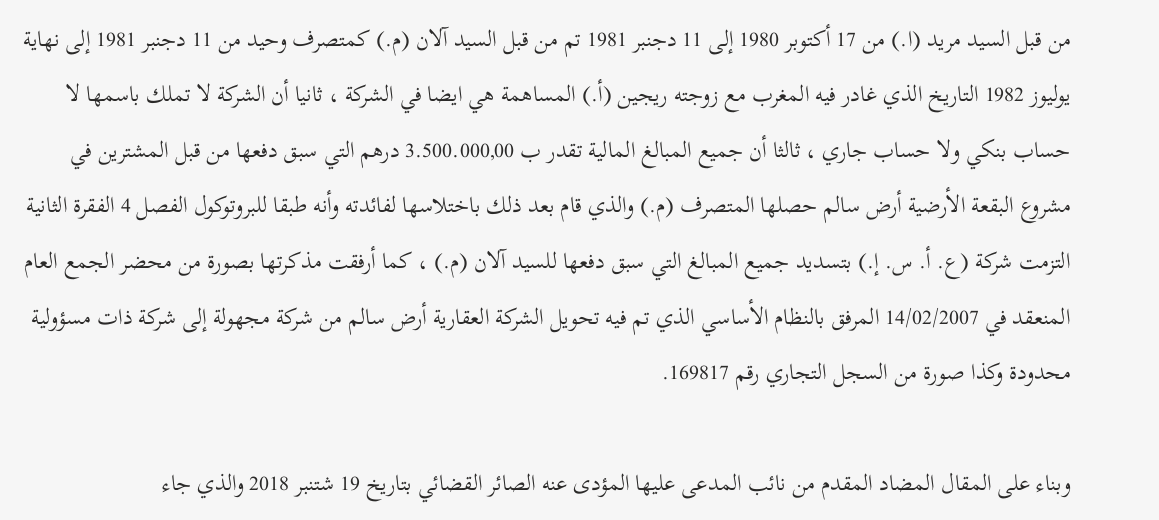من قبل السيد مريد (ا.) من 17 أكتوبر 1980 إلى 11 دجنبر 1981 تم من قبل السيد آلان (م.) كمتصرف وحيد من 11 دجنبر 1981 إلى نهاية يوليوز 1982 التاريخ الذي غادر فيه المغرب مع زوجته ريجين (أ.) المساهمة هي ايضا في الشركة ، ثانيا أن الشركة لا تملك باسمها لا حساب بنكي ولا حساب جاري ، ثالثا أن جميع المبالغ المالية تقدر ب 3.500.000,00 درهم التي سبق دفعها من قبل المشترين في مشروع البقعة الأرضية أرض سالم حصلها المتصرف (م.) والذي قام بعد ذلك باختلاسها لفائدته وأنه طبقا للبروتوكول الفصل 4 الفقرة الثانية التزمت شركة (ع. أ. س. إ.) بتسديد جميع المبالغ التي سبق دفعها للسيد آلان (م.) ، كما أرفقت مذكرتها بصورة من محضر الجمع العام المنعقد في 14/02/2007 المرفق بالنظام الأساسي الذي تم فيه تحويل الشركة العقارية أرض سالم من شركة مجهولة إلى شركة ذات مسؤولية محدودة وكذا صورة من السجل التجاري رقم 169817.

وبناء على المقال المضاد المقدم من نائب المدعى عليها المؤدى عنه الصائر القضائي بتاريخ 19 شتنبر 2018 والذي جاء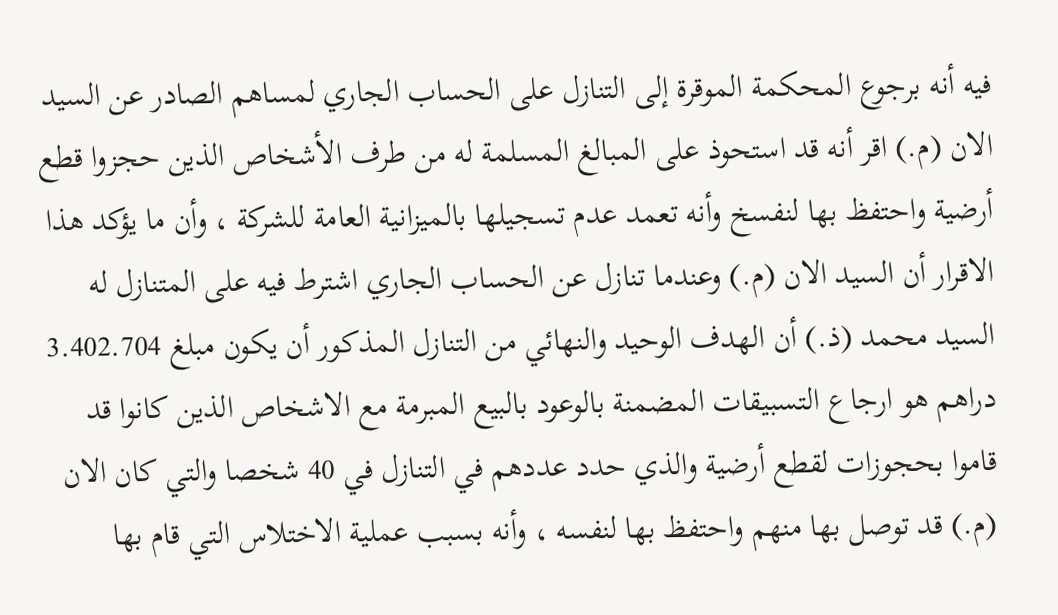فيه أنه برجوع المحكمة الموقرة إلى التنازل على الحساب الجاري لمساهم الصادر عن السيد الان (م.) اقر أنه قد استحوذ على المبالغ المسلمة له من طرف الأشخاص الذين حجزوا قطع أرضية واحتفظ بها لنفسخ وأنه تعمد عدم تسجيلها بالميزانية العامة للشركة ، وأن ما يؤكد هذا الاقرار أن السيد الان (م.) وعندما تنازل عن الحساب الجاري اشترط فيه على المتنازل له السيد محمد (ذ.) أن الهدف الوحيد والنهائي من التنازل المذكور أن يكون مبلغ 3.402.704 دراهم هو ارجاع التسبيقات المضمنة بالوعود بالبيع المبرمة مع الاشخاص الذين كانوا قد قاموا بحجوزات لقطع أرضية والذي حدد عددهم في التنازل في 40 شخصا والتي كان الان (م.) قد توصل بها منهم واحتفظ بها لنفسه ، وأنه بسبب عملية الاختلاس التي قام بها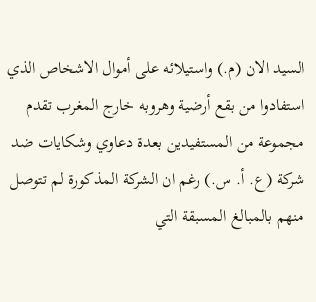السيد الان (م.) واستيلائه على أموال الاشخاص الذي استفادوا من بقع أرضية وهروبه خارج المغرب تقدم مجموعة من المستفيدين بعدة دعاوي وشكايات ضد شركة (ع. أ. س.) رغم ان الشركة المذكورة لم تتوصل منهم بالمبالغ المسبقة التي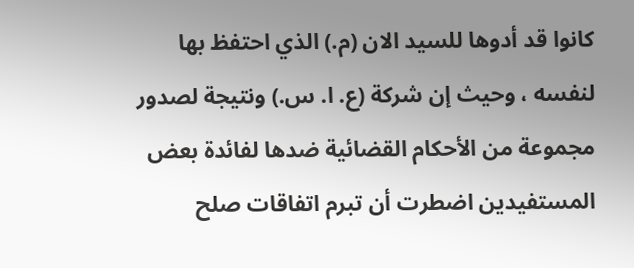كانوا قد أدوها للسيد الان (م.) الذي احتفظ بها لنفسه ، وحيث إن شركة (ع. ا. س.) ونتيجة لصدور مجموعة من الأحكام القضائية ضدها لفائدة بعض المستفيدين اضطرت أن تبرم اتفاقات صلح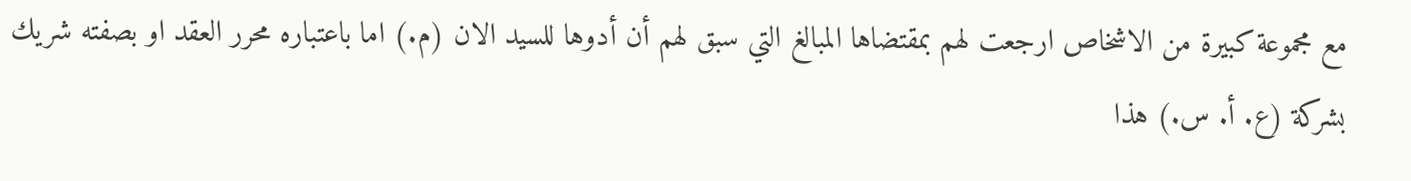مع مجموعة كبيرة من الاشخاص ارجعت لهم بمقتضاها المبالغ التي سبق لهم أن أدوها للسيد الان (م.) اما باعتباره محرر العقد او بصفته شريك بشركة (ع. أ. س.) هذا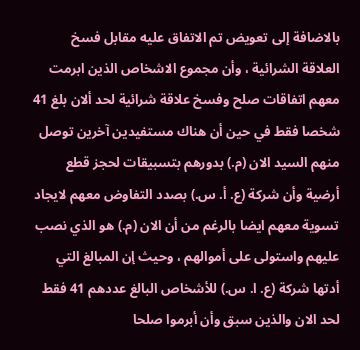بالاضافة إلى تعويض تم الاتفاق عليه مقابل فسخ العلاقة الشرائية ، وأن مجموع الاشخاص الذين ابرمت معهم اتفاقات صلح وفسخ علاقة شرائية لحد ألان بلغ 41 شخصا فقط في حين أن هناك مستفيدين آخرين توصل منهم السيد الان (م.) بدورهم بتسبيقات لحجز قطع أرضية وأن شركة (ع. أ. س.) بصدد التفاوض معهم لايجاد تسوية معهم ايضا بالرغم من أن الان (م.) هو الذي نصب عليهم واستولى على أموالهم ، وحيث إن المبالغ التي أدتها شركة (ع. ا. س.) للأشخاص البالغ عددهم 41 فقط لحد الان والذين سبق وأن أبرموا صلحا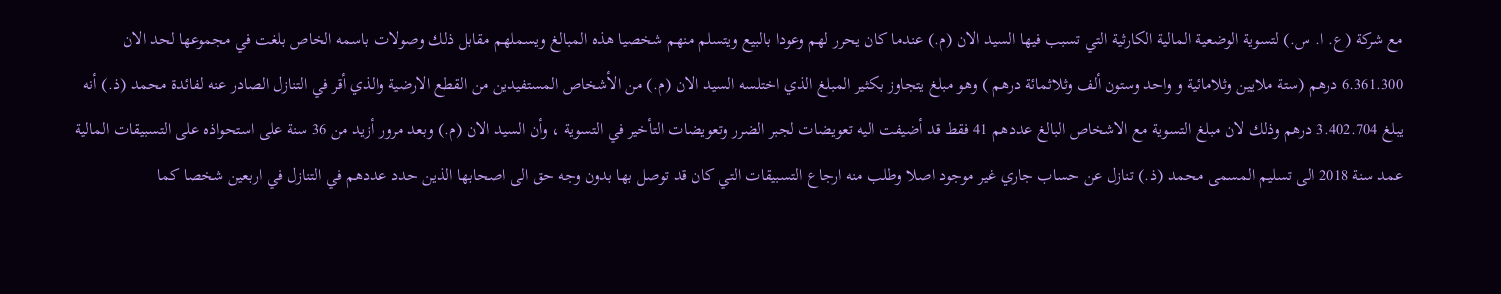مع شركة (ع. ا. س.) لتسوية الوضعية المالية الكارثية التي تسبب فيها السيد الان (م.) عندما كان يحرر لهم وعودا بالبيع ويتسلم منهم شخصيا هذه المبالغ ويسملهم مقابل ذلك وصولات باسمه الخاص بلغت في مجموعها لحد الان 6.361.300 درهم (ستة ملايين وثلامائية و واحد وستون ألف وثلاثمائة درهم ) وهو مبلغ يتجاوز بكثير المبلغ الذي اختلسه السيد الان (م.) من الأشخاص المستفيدين من القطع الارضية والذي أقر في التنازل الصادر عنه لفائدة محمد (ذ.) أنه يبلغ 3.402.704 درهم وذلك لان مبلغ التسوية مع الاشخاص البالغ عددهم 41 فقط قد أضيفت اليه تعويضات لجبر الضرر وتعويضات التأخير في التسوية ، وأن السيد الان (م.) وبعد مرور أزيد من 36 سنة على استحواذه على التسبيقات المالية عمد سنة 2018 الى تسليم المسمى محمد (ذ.) تنازل عن حساب جاري غير موجود اصلا وطلب منه ارجاع التسبيقات التي كان قد توصل بها بدون وجه حق الى اصحابها الذين حدد عددهم في التنازل في اربعين شخصا كما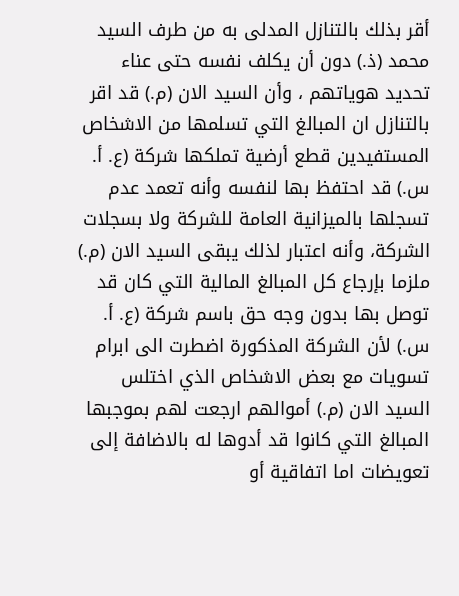أقر بذلك بالتنازل المدلى به من طرف السيد محمد (ذ.) دون أن يكلف نفسه حتى عناء تحديد هوياتهم ، وأن السيد الان (م.) قد اقر بالتنازل ان المبالغ التي تسلمها من الاشخاص المستفيدين قطع أرضية تملكها شركة (ع. أ. س.) قد احتفظ بها لنفسه وأنه تعمد عدم تسجلها بالميزانية العامة للشركة ولا بسجلات الشركة، وأنه اعتبار لذلك يبقى السيد الان (م.) ملزما بإرجاع كل المبالغ المالية التي كان قد توصل بها بدون وجه حق باسم شركة (ع. أ. س.) لأن الشركة المذكورة اضطرت الى ابرام تسويات مع بعض الاشخاص الذي اختلس السيد الان (م.) أموالهم ارجعت لهم بموجبها المبالغ التي كانوا قد أدوها له بالاضافة إلى تعويضات اما اتفاقية أو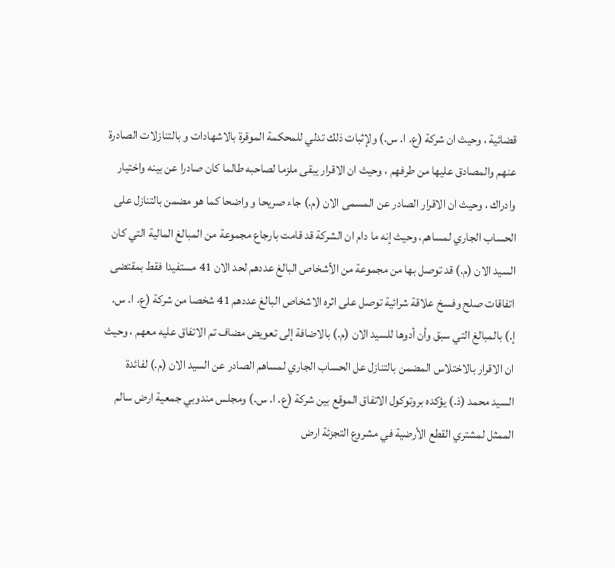قضائية ، وحيث ان شركة (ع. ا. س.) ولإثبات ذلك تدلي للمحكمة الموقرة بالاشهادات و بالتنازلات الصادرة عنهم والمصادق عليها من طرفهم ، وحيث ان الاقرار يبقى ملزما لصاحبه طالما كان صادرا عن بينه واختيار وادراك ، وحيث ان الاقرار الصادر عن المسمى الان (م.) جاء صريحا و واضحا كما هو مضمن بالتنازل على الحساب الجاري لمساهم، وحيث إنه ما دام ان الشركة قد قامت بارجاع مجموعة من المبالغ المالية التي كان السيد الان (م.) قد توصل بها من مجموعة من الأشخاص البالغ عددهم لحد الان 41 مستفيدا فقط بمقتضى اتفاقات صلح وفسخ علاقة شرائية توصل على اثره الاشخاص البالغ عددهم 41 شخصا من شركة (ع. ا. س. إ.) بالمبالغ التي سبق وأن أدوها للسيد الان (م.) بالاضافة إلى تعويض مضاف تم الاتفاق عليه معهم ، وحيث ان الاقرار بالاختلاس المضمن بالتنازل عل الحساب الجاري لمساهم الصادر عن السيد الان (م.) لفائدة السيد محمد (ذ.) يؤكده بروتوكول الاتفاق الموقع بين شركة (ع. ا. س.) ومجلس مندوبي جمعية ارض سالم الممثل لمشتري القطع الأرضية في مشروع التجزئة ارض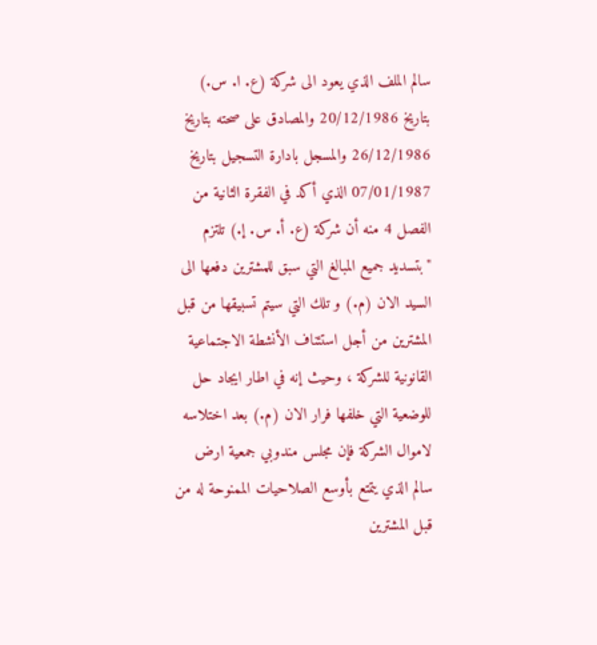سالم الملف الذي يعود الى شركة (ع. ا. س.) بتاريخ 20/12/1986 والمصادق على صحته بتاريخ 26/12/1986 والمسجل بادارة التسجيل بتاريخ 07/01/1987 الذي أكد في الفقرة الثانية من الفصل 4 منه أن شركة (ع. أ. س. إ.) تلتزم "بتسديد جميع المبالغ التي سبق للمشترين دفعها الى السيد الان (م.) و تلك التي سيتم تسبيقها من قبل المشترين من أجل استئناف الأنشطة الاجتماعية القانونية للشركة ، وحيث إنه في اطار ايجاد حل للوضعية التي خلفها فرار الان (م.) بعد اختلاسه لاموال الشركة فإن مجلس مندوبي جمعية ارض سالم الذي يتمتع بأوسع الصلاحيات الممنوحة له من قبل المشترين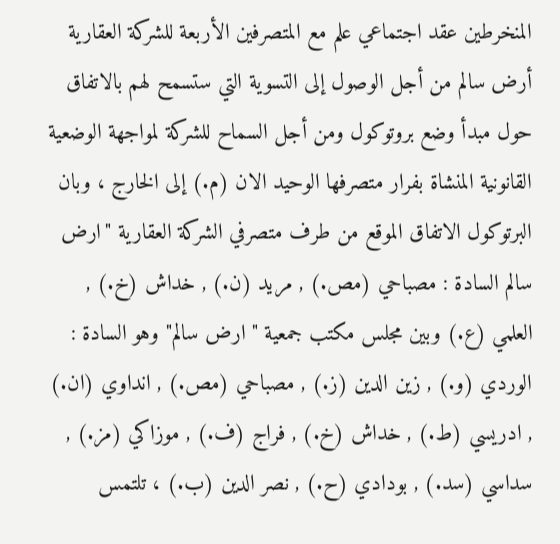المنخرطين عقد اجتماعي علم مع المتصرفين الأربعة للشركة العقارية أرض سالم من أجل الوصول إلى التسوية التي ستسمح لهم بالاتفاق حول مبدأ وضع بروتوكول ومن أجل السماح للشركة لمواجهة الوضعية القانونية المنشاة بفرار متصرفها الوحيد الان (م.) إلى الخارج ، وبان البرتوكول الاتفاق الموقع من طرف متصرفي الشركة العقارية "ارض سالم السادة : مصباحي (مص.) , مريد (ن.) , خداش (خ.) , العلمي (ع.) وبين مجلس مكتب جمعية " ارض سالم" وهو السادة : الوردي (و.) , زين الدين (ز.) , مصباحي (مص.) , انداوي (ان.) , ادريسي (ط.) , خداش (خ.) , فراج (ف.) , موزاكي (مز.) , سداسي (سد.) , بودادي (ح.) , نصر الدين (ب.) ، تلتمس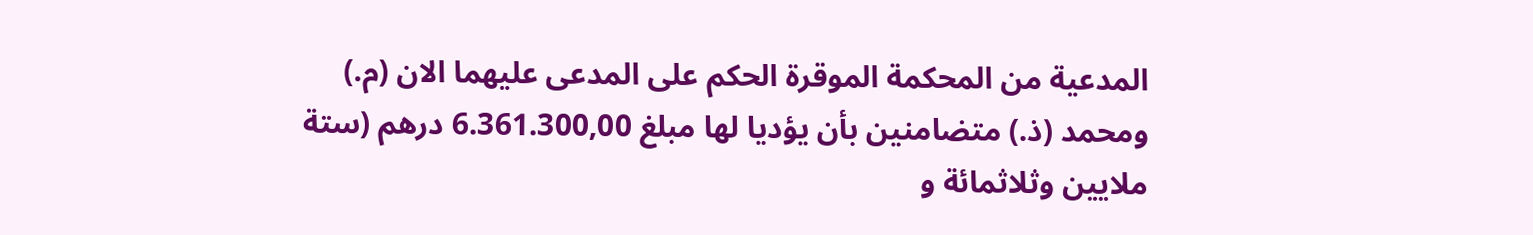المدعية من المحكمة الموقرة الحكم على المدعى عليهما الان (م.) ومحمد (ذ.) متضامنين بأن يؤديا لها مبلغ 6.361.300,00 درهم (ستة ملايين وثلاثمائة و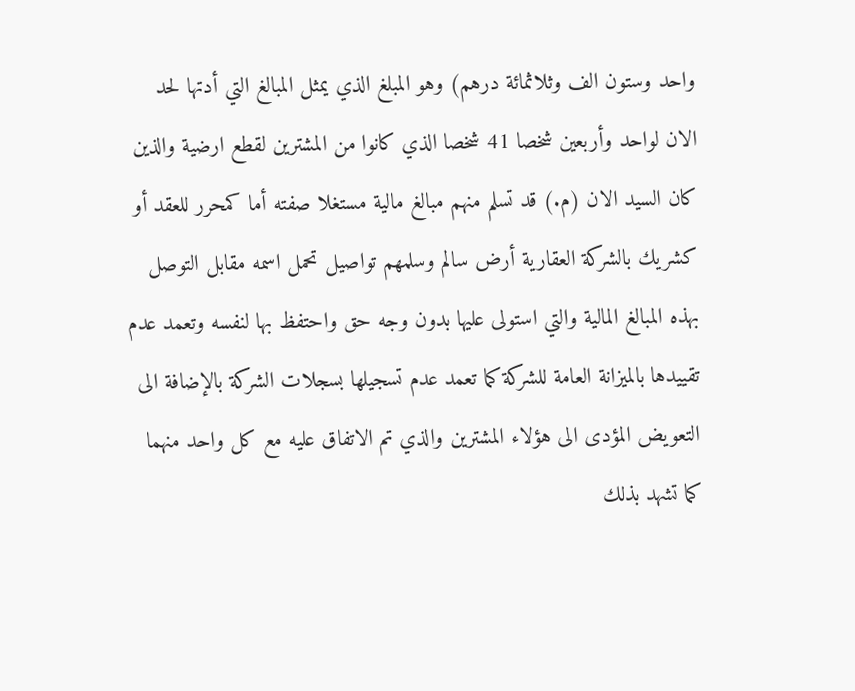واحد وستون الف وثلاثمائة درهم) وهو المبلغ الذي يمثل المبالغ التي أدتها لحد الان لواحد وأربعين شخصا 41 شخصا الذي كانوا من المشترين لقطع ارضية والذين كان السيد الان (م.) قد تسلم منهم مبالغ مالية مستغلا صفته أما كمحرر للعقد أو كشريك بالشركة العقارية أرض سالم وسلمهم تواصيل تحمل اسمه مقابل التوصل بهذه المبالغ المالية والتي استولى عليها بدون وجه حق واحتفظ بها لنفسه وتعمد عدم تقييدها بالميزانة العامة للشركة كما تعمد عدم تسجيلها بسجلات الشركة بالإضافة الى التعويض المؤدى الى هؤلاء المشترين والذي تم الاتفاق عليه مع كل واحد منهما كما تشهد بذلك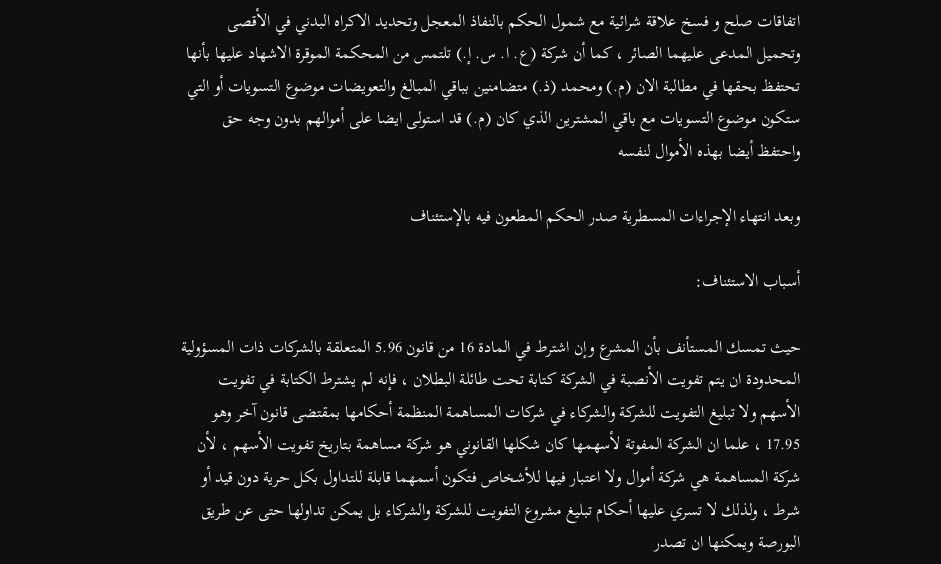اتفاقات صلح و فسخ علاقة شرائية مع شمول الحكم بالنفاذ المعجل وتحديد الاكراه البدني في الأقصى وتحميل المدعى عليهما الصائر ، كما أن شركة (ع. ا. س. إ.) تلتمس من المحكمة الموقرة الاشهاد عليها بأنها تحتفظ بحقها في مطالبة الان (م.) ومحمد (ذ.) متضامنين بباقي المبالغ والتعويضات موضوع التسويات أو التي ستكون موضوع التسويات مع باقي المشترين الذي كان (م.) قد استولى ايضا على أموالهم بدون وجه حق واحتفظ أيضا بهذه الأموال لنفسه

وبعد انتهاء الإجراءات المسطرية صدر الحكم المطعون فيه بالإستئناف

أسباب الاستئناف:

حيث تمسك المستأنف بأن المشرع وإن اشترط في المادة 16 من قانون 5.96 المتعلقة بالشركات ذات المسؤولية المحدودة ان يتم تفويت الأنصبة في الشركة كتابة تحت طائلة البطلان ، فإنه لم يشترط الكتابة في تفويت الأسهم ولا تبليغ التفويت للشركة والشركاء في شركات المساهمة المنظمة أحكامها بمقتضى قانون آخر وهو 17.95 ، علما ان الشركة المفوتة لأسهمها كان شكلها القانوني هو شركة مساهمة بتاريخ تفويت الأسهم ، لأن شركة المساهمة هي شركة أموال ولا اعتبار فيها للأشخاص فتكون أسمهما قابلة للتداول بكل حرية دون قيد أو شرط ، ولذلك لا تسري عليها أحكام تبليغ مشروع التفويت للشركة والشركاء بل يمكن تداولها حتى عن طريق البورصة ويمكنها ان تصدر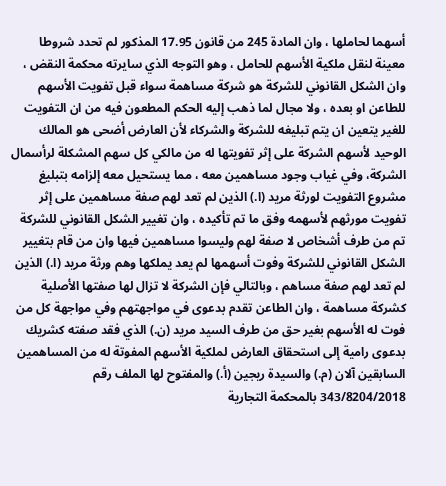أسهما لحاملها ، وان المادة 245 من قانون 17.95 المذكور لم تحدد شروطا معينة لنقل ملكية الأسهم للحامل ، وهو التوجه الذي سايرته محكمة النقض ، وان الشكل القانوني للشركة هو شركة مساهمة سواء قبل تفويت الأسهم للطاعن او بعده ، ولا مجال لما ذهب إليه الحكم المطعون فيه من ان التفويت للغير يتعين ان يتم تبليغه للشركة والشركاء لأن العارض أضحى هو المالك الوحيد لأسهم الشركة على إثر تفويتها له من مالكي كل سهم المشكلة لرأسمال الشركة، وفي غياب وجود مساهمين معه ، مما يستحيل معه إلزامه بتبليغ مشروع التفويت لورثة مريد (ا.) الذين لم تعد لهم صفة مساهمين على إثر تفويت مورثهم لأسهمه وفق ما تم تأكيده ، وان تغيير الشكل القانوني للشركة تم من طرف أشخاص لا صفة لهم وليسوا مساهمين فيها وان من قام بتغيير الشكل القانوني للشركة وفوت أسهمها لم يعد يملكها وهم ورثة مريد (ا.) الذين لم تعد لهم صفة مساهم ، وبالتالي فإن الشركة لا تزال لها صفتها الأصلية كشركة مساهمة ، وان الطاعن تقدم بدعوى في مواجهتهم وفي مواجهة كل من فوت له الأسهم بغير حق من طرف السيد مريد (ن.) الذي فقد صفته كشريك بدعوى رامية إلى استحقاق العارض لملكية الأسهم المفوتة له من المساهمين السابقين آلان (م.) والسيدة ريجين (أ.) والمفتوح لها الملف رقم 343/8204/2018 بالمحكمة التجارية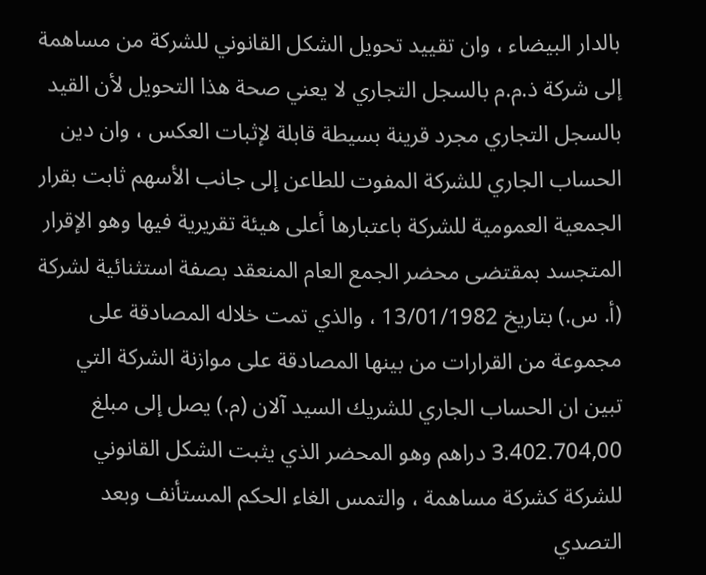بالدار البيضاء ، وان تقييد تحويل الشكل القانوني للشركة من مساهمة إلى شركة ذ.م.م بالسجل التجاري لا يعني صحة هذا التحويل لأن القيد بالسجل التجاري مجرد قرينة بسيطة قابلة لإثبات العكس ، وان دين الحساب الجاري للشركة المفوت للطاعن إلى جانب الأسهم ثابت بقرار الجمعية العمومية للشركة باعتبارها أعلى هيئة تقريرية فيها وهو الإقرار المتجسد بمقتضى محضر الجمع العام المنعقد بصفة استثنائية لشركة (أ. س.) بتاريخ 13/01/1982 ، والذي تمت خلاله المصادقة على مجموعة من القرارات من بينها المصادقة على موازنة الشركة التي تبين ان الحساب الجاري للشريك السيد آلان (م.) يصل إلى مبلغ 3.402.704,00 دراهم وهو المحضر الذي يثبت الشكل القانوني للشركة كشركة مساهمة ، والتمس الغاء الحكم المستأنف وبعد التصدي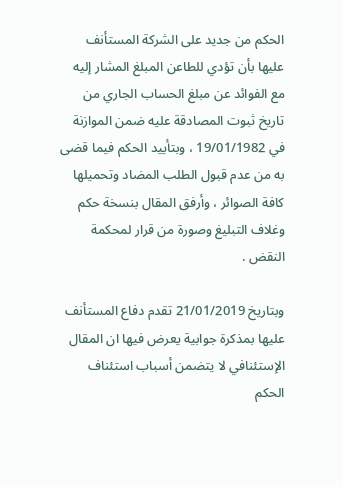الحكم من جديد على الشركة المستأنف عليها بأن تؤدي للطاعن المبلغ المشار إليه مع الفوائد عن مبلغ الحساب الجاري من تاريخ ثبوت المصادقة عليه ضمن الموازنة في 19/01/1982 ، وبتأييد الحكم فيما قضى به من عدم قبول الطلب المضاد وتحميلها كافة الصوائر ، وأرفق المقال بنسخة حكم وغلاف التبليغ وصورة من قرار لمحكمة النقض .

وبتاريخ 21/01/2019 تقدم دفاع المستأنف عليها بمذكرة جوابية يعرض فيها ان المقال الإستئنافي لا يتضمن أسباب استئناف الحكم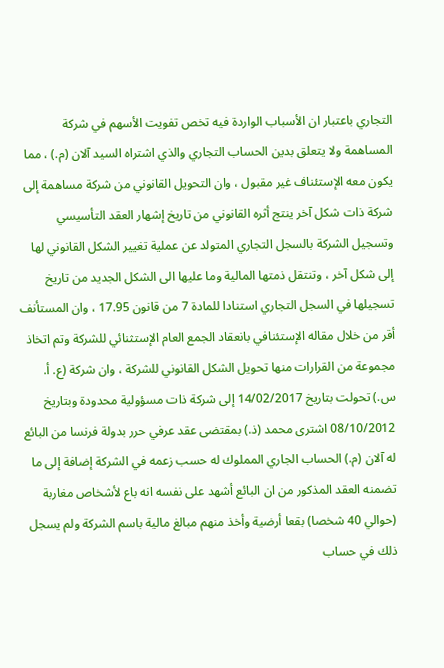التجاري باعتبار ان الأسباب الواردة فيه تخص تفويت الأسهم في شركة المساهمة ولا يتعلق بدين الحساب التجاري والذي اشتراه السيد آلان (م.) ، مما يكون معه الإستئناف غير مقبول ، وان التحويل القانوني من شركة مساهمة إلى شركة ذات شكل آخر ينتج أثره القانوني من تاريخ إشهار العقد التأسيسي وتسجيل الشركة بالسجل التجاري المتولد عن عملية تغيير الشكل القانوني لها إلى شكل آخر ، وتنتقل ذمتها المالية وما عليها الى الشكل الجديد من تاريخ تسجيلها في السجل التجاري استنادا للمادة 7 من قانون 17.95 ، وان المستأنف أقر من خلال مقاله الإستئنافي بانعقاد الجمع العام الإستثنائي للشركة وتم اتخاذ مجموعة من القرارات منها تحويل الشكل القانوني للشركة ، وان شركة (ع. أ. س.) تحولت بتاريخ 14/02/2017 إلى شركة ذات مسؤولية محدودة وبتاريخ 08/10/2012 اشترى محمد (ذ.) بمقتضى عقد عرفي حرر بدولة فرنسا من البائع له آلان (م.) الحساب الجاري المملوك له حسب زعمه في الشركة إضافة إلى ما تضمنه العقد المذكور من ان البائع أشهد على نفسه انه باع لأشخاص مغاربة (حوالي 40 شخصا) بقعا أرضية وأخذ منهم مبالغ مالية باسم الشركة ولم يسجل ذلك في حساب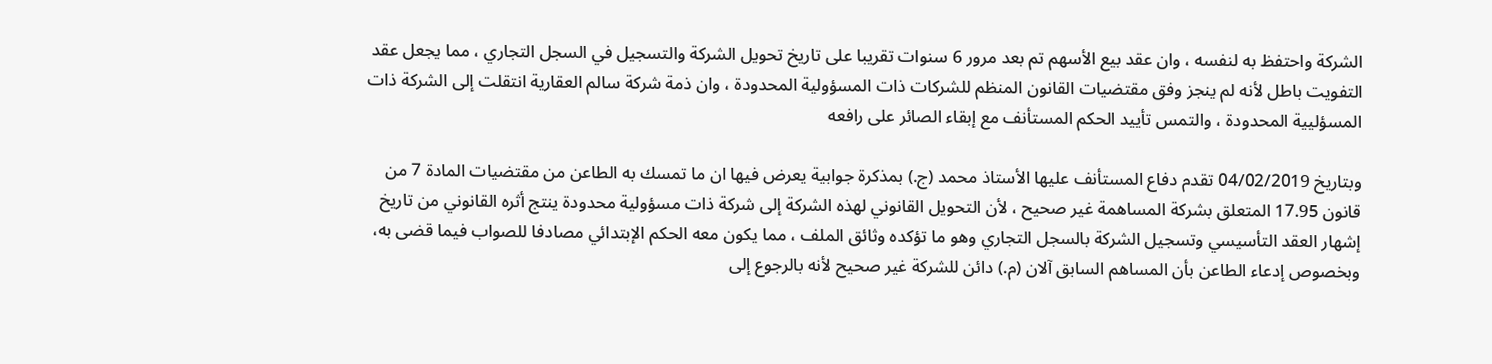الشركة واحتفظ به لنفسه ، وان عقد بيع الأسهم تم بعد مرور 6 سنوات تقريبا على تاريخ تحويل الشركة والتسجيل في السجل التجاري ، مما يجعل عقد التفويت باطل لأنه لم ينجز وفق مقتضيات القانون المنظم للشركات ذات المسؤولية المحدودة ، وان ذمة شركة سالم العقارية انتقلت إلى الشركة ذات المسؤليية المحدودة ، والتمس تأييد الحكم المستأنف مع إبقاء الصائر على رافعه

وبتاريخ 04/02/2019 تقدم دفاع المستأنف عليها الأستاذ محمد (ج.) بمذكرة جوابية يعرض فيها ان ما تمسك به الطاعن من مقتضيات المادة 7 من قانون 17.95 المتعلق بشركة المساهمة غير صحيح ، لأن التحويل القانوني لهذه الشركة إلى شركة ذات مسؤولية محدودة ينتج أثره القانوني من تاريخ إشهار العقد التأسيسي وتسجيل الشركة بالسجل التجاري وهو ما تؤكده وثائق الملف ، مما يكون معه الحكم الإبتدائي مصادفا للصواب فيما قضى به، وبخصوص إدعاء الطاعن بأن المساهم السابق آلان (م.) دائن للشركة غير صحيح لأنه بالرجوع إلى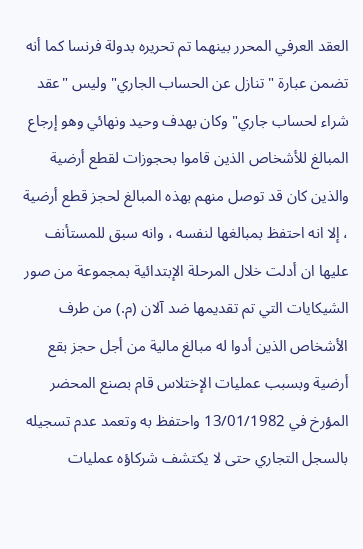العقد العرفي المحرر بينهما تم تحريره بدولة فرنسا كما أنه تضمن عبارة " تنازل عن الحساب الجاري" وليس "عقد شراء لحساب جاري" وكان بهدف وحيد ونهائي وهو إرجاع المبالغ للأشخاص الذين قاموا بحجوزات لقطع أرضية والذين كان قد توصل منهم بهذه المبالغ لحجز قطع أرضية ، إلا انه احتفظ بمبالغها لنفسه ، وانه سبق للمستأنف عليها ان أدلت خلال المرحلة الإبتدائية بمجموعة من صور الشيكايات التي تم تقديمها ضد آلان (م.) من طرف الأشخاص الذين أدوا له مبالغ مالية من أجل حجز بقع أرضية وبسبب عمليات الإختلاس قام بصنع المحضر المؤرخ في 13/01/1982 واحتفظ به وتعمد عدم تسجيله بالسجل التجاري حتى لا يكتشف شركاؤه عمليات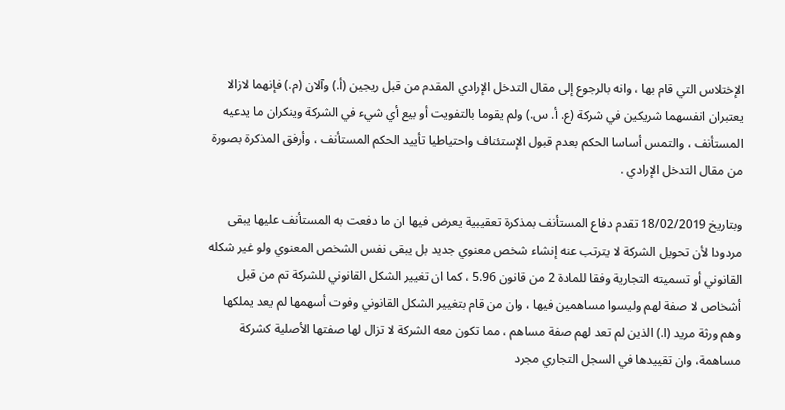الإختلاس التي قام بها ، وانه بالرجوع إلى مقال التدخل الإرادي المقدم من قبل ريجين (أ.) وآلان (م.) فإنهما لازالا يعتبران انفسهما شريكين في شركة (ع. أ. س.) ولم يقوما بالتفويت أو بيع أي شيء في الشركة وينكران ما يدعيه المستأنف ، والتمس أساسا الحكم بعدم قبول الإستئناف واحتياطيا تأييد الحكم المستأنف ، وأرفق المذكرة بصورة من مقال التدخل الإرادي .

وبتاريخ 18/02/2019 تقدم دفاع المستأنف بمذكرة تعقيبية يعرض فيها ان ما دفعت به المستأنف عليها يبقى مردودا لأن تحويل الشركة لا يترتب عنه إنشاء شخص معنوي جديد بل يبقى نفس الشخص المعنوي ولو غير شكله القانوني أو تسميته التجارية وفقا للمادة 2 من قانون 5.96 ، كما ان تغيير الشكل القانوني للشركة تم من قبل أشخاص لا صفة لهم وليسوا مساهمين فيها ، وان من قام بتغيير الشكل القانوني وفوت أسهمها لم يعد يملكها وهم ورثة مريد (ا.) الذين لم تعد لهم صفة مساهم ، مما تكون معه الشركة لا تزال لها صفتها الأصلية كشركة مساهمة، وان تقييدها في السجل التجاري مجرد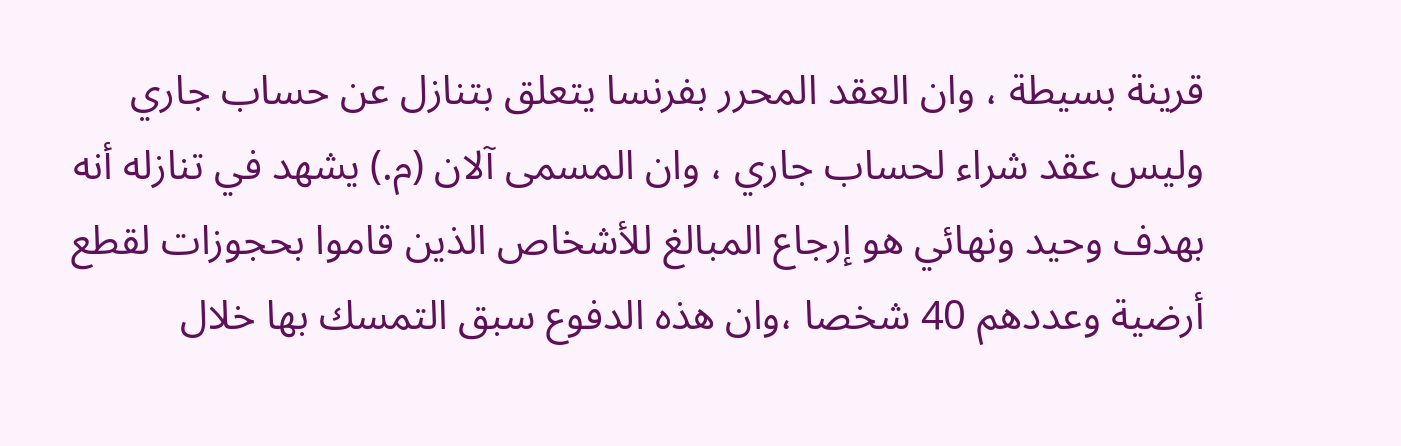قرينة بسيطة ، وان العقد المحرر بفرنسا يتعلق بتنازل عن حساب جاري وليس عقد شراء لحساب جاري ، وان المسمى آلان (م.) يشهد في تنازله أنه بهدف وحيد ونهائي هو إرجاع المبالغ للأشخاص الذين قاموا بحجوزات لقطع أرضية وعددهم 40 شخصا ،وان هذه الدفوع سبق التمسك بها خلال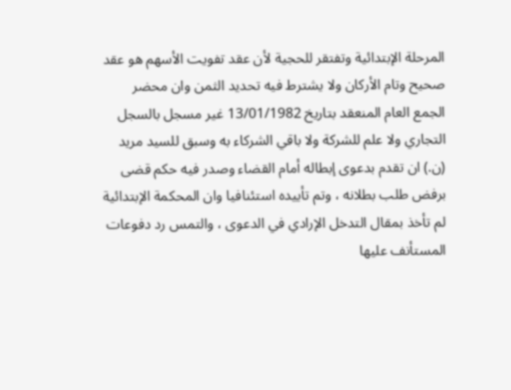المرحلة الإبتدائية وتفتقر للحجية لأن عقد تفويت الأسهم هو عقد صحيح وتام الأركان ولا يشترط فيه تحديد الثمن وان محضر الجمع العام المنعقد بتاريخ 13/01/1982 غير مسجل بالسجل التجاري ولا علم للشركة ولا باقي الشركاء به وسبق للسيد مريد (ن.) ان تقدم بدعوى إبطاله أمام القضاء وصدر فيه حكم قضى برفض طلب بطلانه ، وتم تأييده استئنافيا وان المحكمة الإبتدائية لم تأخذ بمقال التدخل الإرادي في الدعوى ، والتمس رد دفوعات المستأنف عليها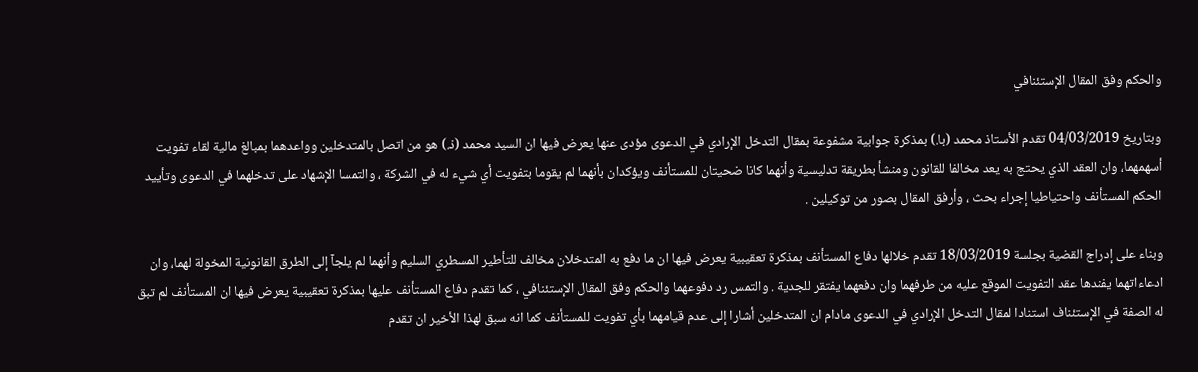والحكم وفق المقال الإستئنافي

وبتاريخ 04/03/2019 تقدم الأستاذ محمد (با.) بمذكرة جوابية مشفوعة بمقال التدخل الإرادي في الدعوى مؤدى عنها يعرض فيها ان السيد محمد (ذ.) هو من اتصل بالمتدخلين وواعدهما بمبالغ مالية لقاء تفويت أسهمهما، وان العقد الذي يحتج به يعد مخالفا للقانون ومنشأ بطريقة تدليسية وأنهما كانا ضحيتان للمستأنف ويؤكدان بأنهما لم يقوما بتفويت أي شيء له في الشركة ، والتمسا الإشهاد على تدخلهما في الدعوى وتأييد الحكم المستأنف واحتياطيا إجراء بحث ، وأرفق المقال بصور من توكيلين .

وبناء على إدراج القضية بجلسة 18/03/2019 تقدم خلالها دفاع المستأنف بمذكرة تعقيبية يعرض فيها ان ما دفع به المتدخلان مخالف للتأطير المسطري السليم وأنهما لم يلجآ إلى الطرق القانونية المخولة لهما، وان ادعاءاتهما يفندها عقد التفويت الموقع عليه من طرفهما وان دفعهما يفتقر للجدية . والتمس رد دفوعهما والحكم وفق المقال الإستئنافي ، كما تقدم دفاع المستأنف عليها بمذكرة تعقيبية يعرض فيها ان المستأنف لم تبق له الصفة في الإستئناف استنادا لمقال التدخل الإرادي في الدعوى مادام ان المتدخلين أشارا إلى عدم قيامهما بأي تفويت للمستأنف كما انه سبق لهذا الأخير ان تقدم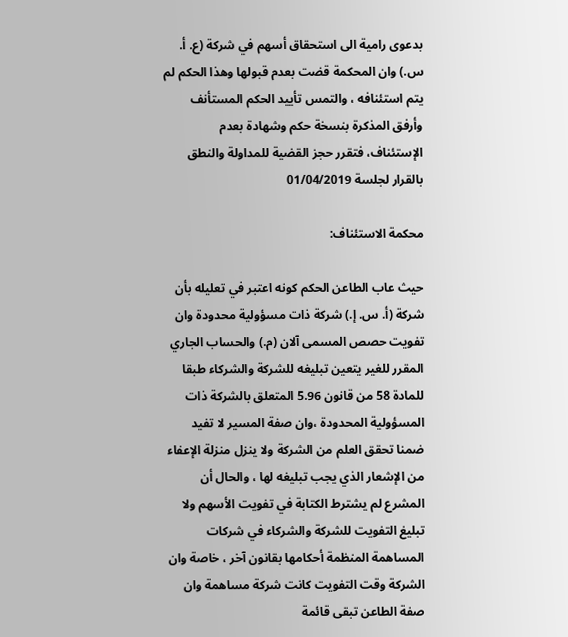بدعوى رامية الى استحقاق أسهم في شركة (ع. أ. س.) وان المحكمة قضت بعدم قبولها وهذا الحكم لم يتم استئنافه ، والتمس تأييد الحكم المستأنف وأرفق المذكرة بنسخة حكم وشهادة بعدم الإستئناف، فتقرر حجز القضية للمداولة والنطق بالقرار لجلسة 01/04/2019

محكمة الاستئناف:

حيث عاب الطاعن الحكم كونه اعتبر في تعليله بأن شركة (أ. س. إ.) شركة ذات مسؤولية محدودة وان تفويت حصص المسمى آلان (م.) والحساب الجاري المقرر للغير يتعين تبليغه للشركة والشركاء طبقا للمادة 58 من قانون 5.96 المتعلق بالشركة ذات المسؤولية المحدودة ،وان صفة المسير لا تفيد ضمنا تحقق العلم من الشركة ولا ينزل منزلة الإعفاء من الإشعار الذي يجب تبليغه لها ، والحال أن المشرع لم يشترط الكتابة في تفويت الأسهم ولا تبليغ التفويت للشركة والشركاء في شركات المساهمة المنظمة أحكامها بقانون آخر ، خاصة وان الشركة وقت التفويت كانت شركة مساهمة وان صفة الطاعن تبقى قائمة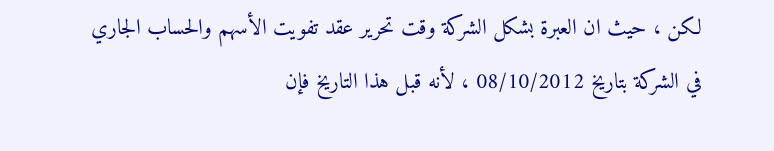لكن ، حيث ان العبرة بشكل الشركة وقت تحرير عقد تفويت الأسهم والحساب الجاري في الشركة بتاريخ 08/10/2012 ، لأنه قبل هذا التاريخ فإن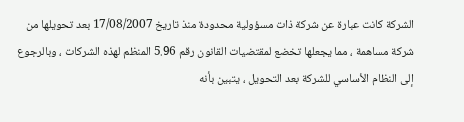الشركة كانت عبارة عن شركة ذات مسؤولية محدودة منذ تاريخ 17/08/2007 بعد تحويلها من شركة مساهمة ، مما يجعلها تخضع لمقتضيات القانون رقم 5.96 المنظم لهذه الشركات ، وبالرجوع إلى النظام الأساسي للشركة بعد التحويل ، يتبين بأنه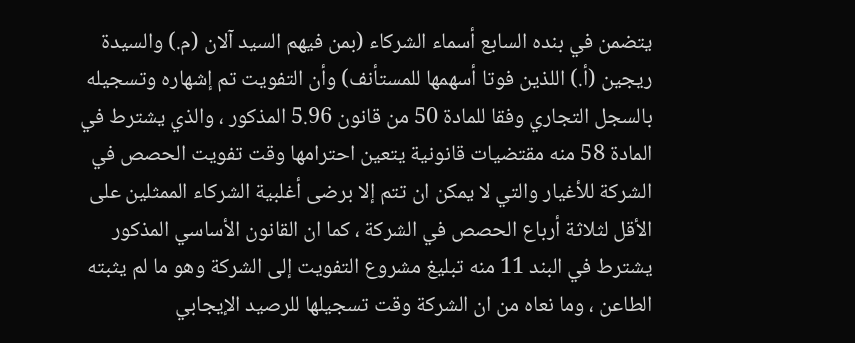يتضمن في بنده السابع أسماء الشركاء (بمن فيهم السيد آلان (م.) والسيدة ريجين (أ.) اللذين فوتا أسهمها للمستأنف) وأن التفويت تم إشهاره وتسجيله بالسجل التجاري وفقا للمادة 50 من قانون 5.96 المذكور ، والذي يشترط في المادة 58 منه مقتضيات قانونية يتعين احترامها وقت تفويت الحصص في الشركة للأغيار والتي لا يمكن ان تتم إلا برضى أغلبية الشركاء الممثلين على الأقل لثلاثة أرباع الحصص في الشركة ، كما ان القانون الأساسي المذكور يشترط في البند 11 منه تبليغ مشروع التفويت إلى الشركة وهو ما لم يثبته الطاعن ، وما نعاه من ان الشركة وقت تسجيلها للرصيد الإيجابي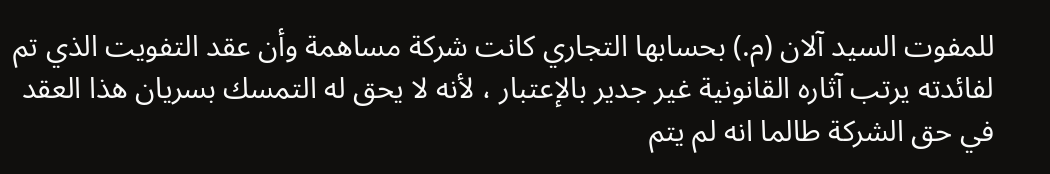للمفوت السيد آلان (م.) بحسابها التجاري كانت شركة مساهمة وأن عقد التفويت الذي تم لفائدته يرتب آثاره القانونية غير جدير بالإعتبار ، لأنه لا يحق له التمسك بسريان هذا العقد في حق الشركة طالما انه لم يتم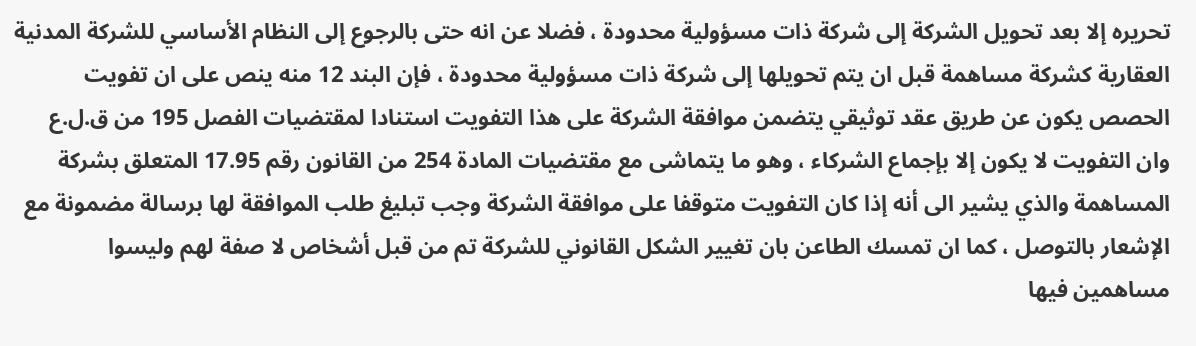تحريره إلا بعد تحويل الشركة إلى شركة ذات مسؤولية محدودة ، فضلا عن انه حتى بالرجوع إلى النظام الأساسي للشركة المدنية العقارية كشركة مساهمة قبل ان يتم تحويلها إلى شركة ذات مسؤولية محدودة ، فإن البند 12 منه ينص على ان تفويت الحصص يكون عن طريق عقد توثيقي يتضمن موافقة الشركة على هذا التفويت استنادا لمقتضيات الفصل 195 من ق.ل.ع وان التفويت لا يكون إلا بإجماع الشركاء ، وهو ما يتماشى مع مقتضيات المادة 254 من القانون رقم 17.95 المتعلق بشركة المساهمة والذي يشير الى أنه إذا كان التفويت متوقفا على موافقة الشركة وجب تبليغ طلب الموافقة لها برسالة مضمونة مع الإشعار بالتوصل ، كما ان تمسك الطاعن بان تغيير الشكل القانوني للشركة تم من قبل أشخاص لا صفة لهم وليسوا مساهمين فيها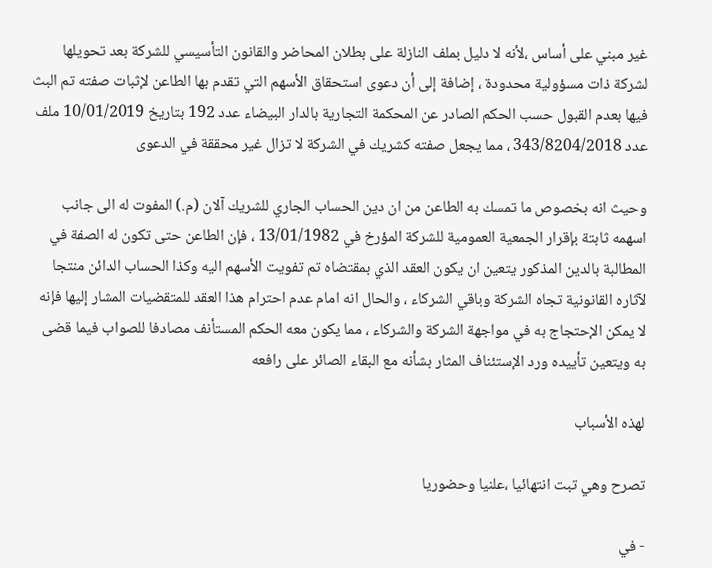غير مبني على أساس ،لأنه لا دليل بملف النازلة على بطلان المحاضر والقانون التأسيسي للشركة بعد تحويلها لشركة ذات مسؤولية محدودة ، إضافة إلى أن دعوى استحقاق الأسهم التي تقدم بها الطاعن لإثبات صفته تم البث فيها بعدم القبول حسب الحكم الصادر عن المحكمة التجارية بالدار البيضاء عدد 192 بتاريخ 10/01/2019 ملف عدد 343/8204/2018 ، مما يجعل صفته كشريك في الشركة لا تزال غير محققة في الدعوى

وحيث انه بخصوص ما تمسك به الطاعن من ان دين الحساب الجاري للشريك آلان (م.) المفوت له الى جانب اسهمه ثابتة بإقرار الجمعية العمومية للشركة المؤرخ في 13/01/1982 ، فإن الطاعن حتى تكون له الصفة في المطالبة بالدين المذكور يتعين ان يكون العقد الذي بمقتضاه تم تفويت الأسهم اليه وكذا الحساب الدائن منتجا لآثاره القانونية تجاه الشركة وباقي الشركاء ، والحال انه امام عدم احترام هذا العقد للمتقضيات المشار إليها فإنه لا يمكن الإحتجاج به في مواجهة الشركة والشركاء ، مما يكون معه الحكم المستأنف مصادفا للصواب فيما قضى به ويتعين تأييده ورد الإستئناف المثار بشأنه مع البقاء الصائر على رافعه

لهذه الأسباب

تصرح وهي تبت انتهائيا ،علنيا وحضوريا

- في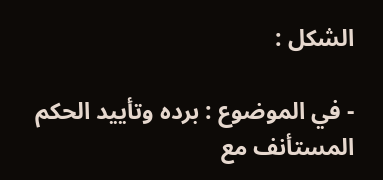الشكل :

- في الموضوع : برده وتأييد الحكم المستأنف مع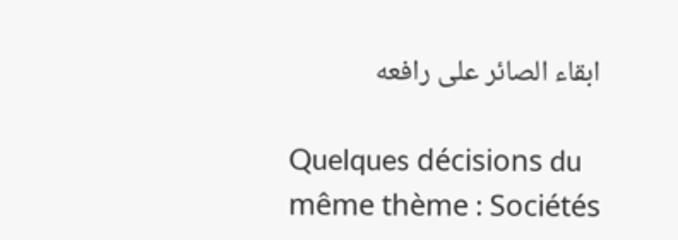ابقاء الصائر على رافعه

Quelques décisions du même thème : Sociétés